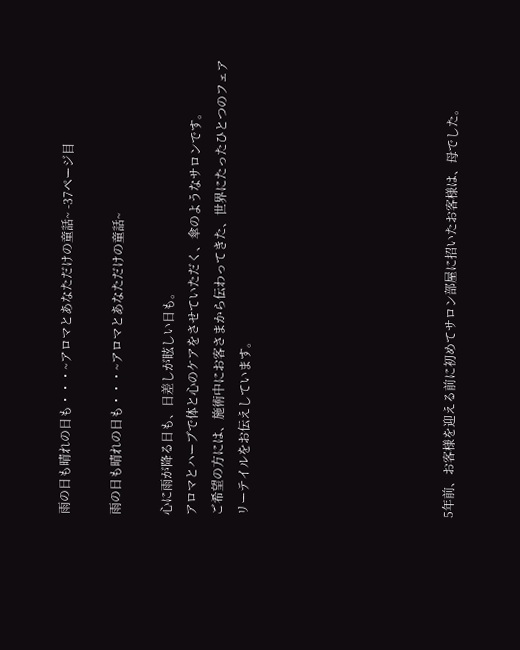雨の日も晴れの日も・・・~アロマとあなただけの童話~ -37ページ目

雨の日も晴れの日も・・・~アロマとあなただけの童話~

心に雨が降る日も、日差しが眩しい日も。
アロマとハーブで体と心のケアをさせていただく、傘のようなサロンです。
ご希望の方には、施術中にお客さまから伝わってきた、世界にたったひとつのフェアリーテイルをお伝えしています。







5年前、お客様を迎える前に初めてサロン部屋に招いたお客様は、母でした。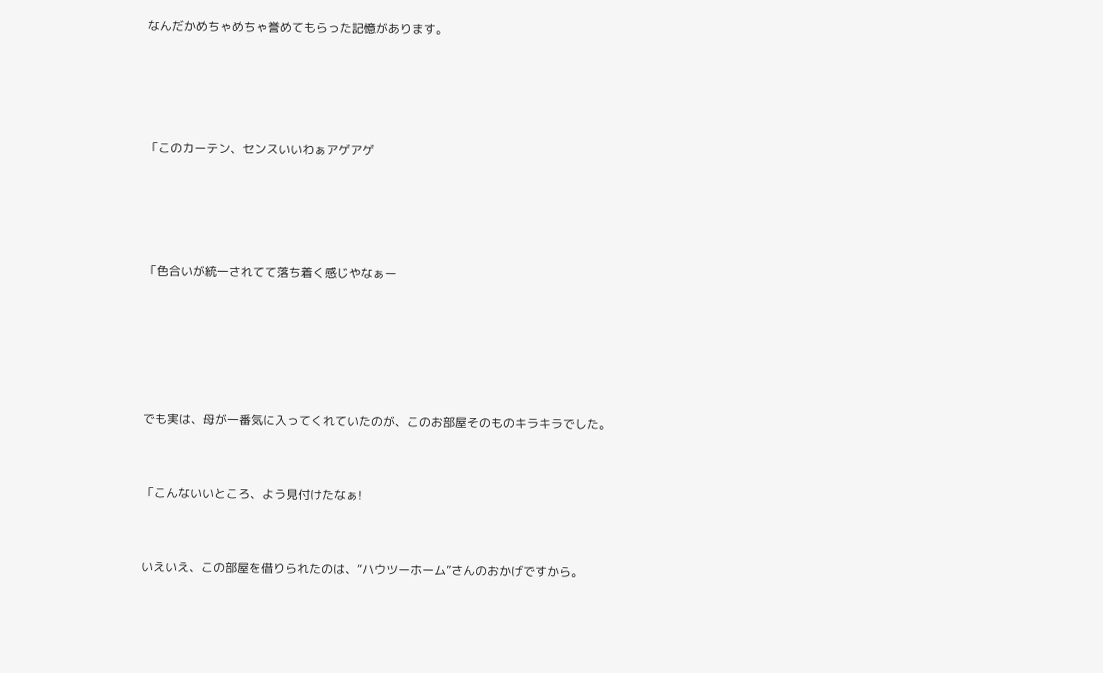なんだかめちゃめちゃ誉めてもらった記憶があります。




「このカーテン、センスいいわぁアゲアゲ




「色合いが統一されてて落ち着く感じやなぁー





でも実は、母が一番気に入ってくれていたのが、このお部屋そのものキラキラでした。


「こんないいところ、よう見付けたなぁ!


いえいえ、この部屋を借りられたのは、“ハウツーホーム”さんのおかげですから。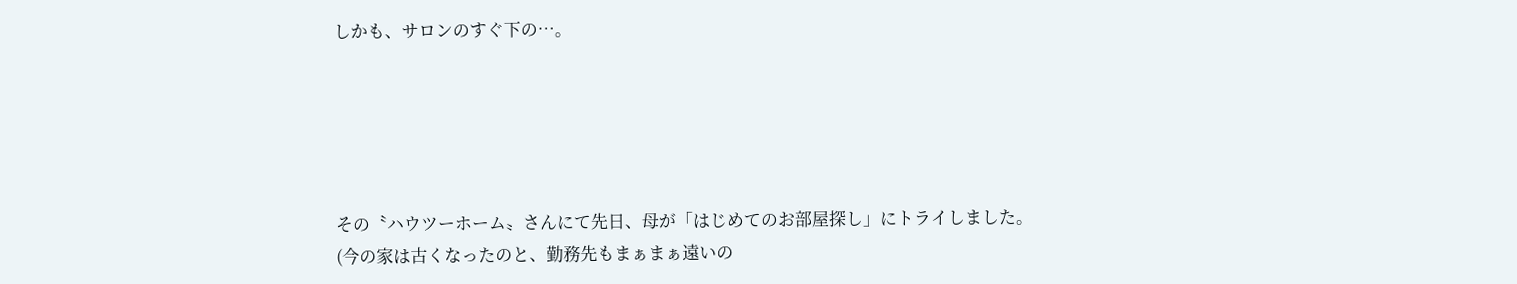しかも、サロンのすぐ下の…。





その〝ハウツーホーム〟さんにて先日、母が「はじめてのお部屋探し」にトライしました。
(今の家は古くなったのと、勤務先もまぁまぁ遠いの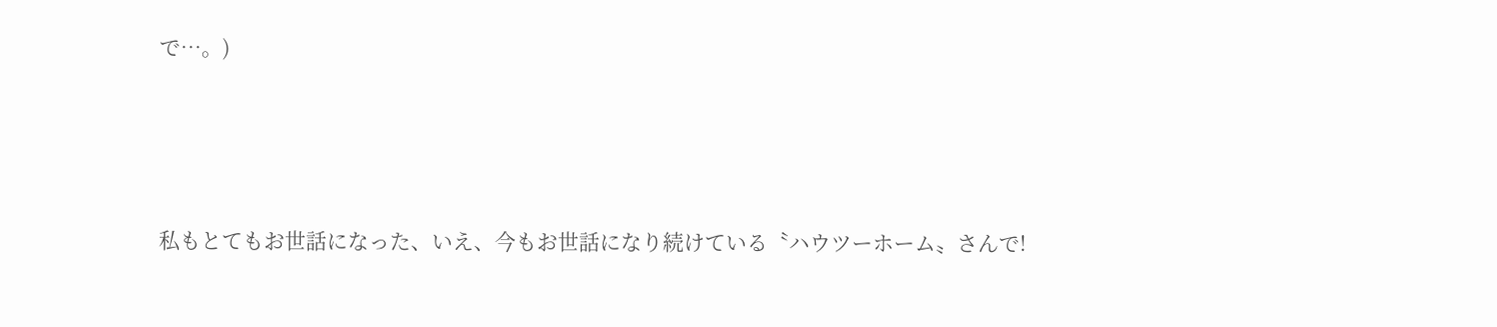で…。)




私もとてもお世話になった、いえ、今もお世話になり続けている〝ハウツーホーム〟さんで!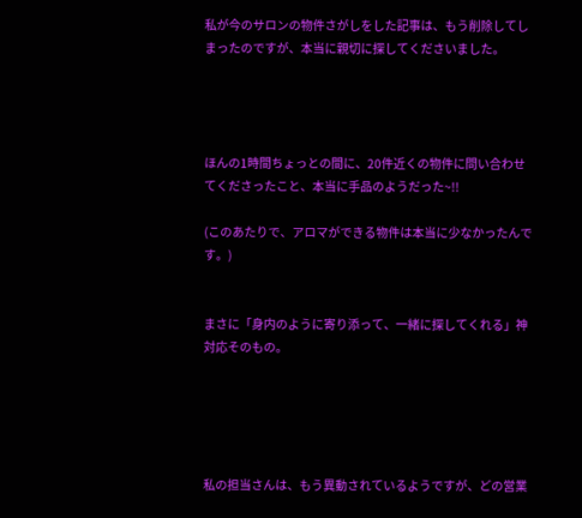私が今のサロンの物件さがしをした記事は、もう削除してしまったのですが、本当に親切に探してくださいました。




ほんの1時間ちょっとの間に、20件近くの物件に問い合わせてくださったこと、本当に手品のようだった~!!

(このあたりで、アロマができる物件は本当に少なかったんです。)


まさに「身内のように寄り添って、一緒に探してくれる」神対応そのもの。





私の担当さんは、もう異動されているようですが、どの営業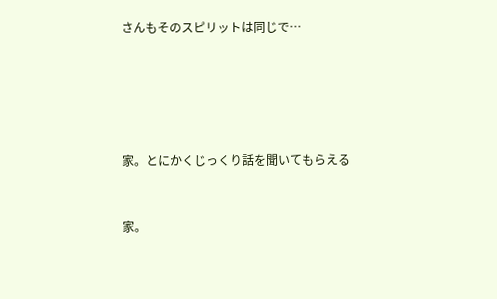さんもそのスピリットは同じで…





家。とにかくじっくり話を聞いてもらえる


家。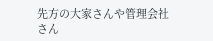先方の大家さんや管理会社さん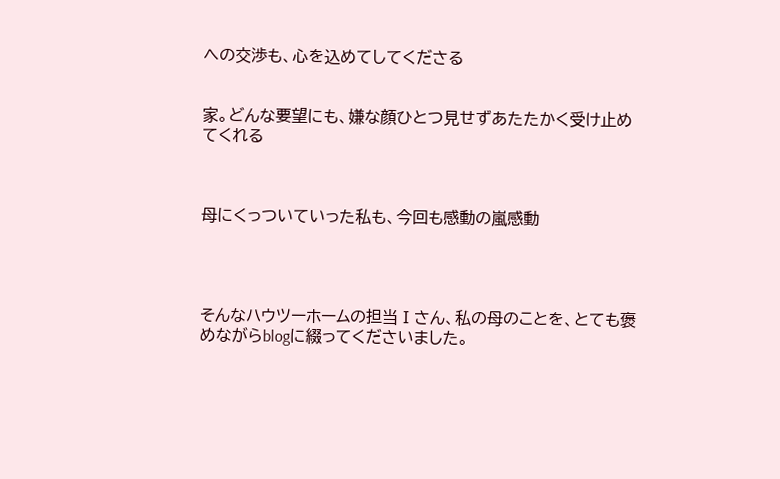への交渉も、心を込めてしてくださる


家。どんな要望にも、嫌な顔ひとつ見せずあたたかく受け止めてくれる



母にくっついていった私も、今回も感動の嵐感動




そんなハウツーホームの担当Ⅰさん、私の母のことを、とても褒めながらblogに綴ってくださいました。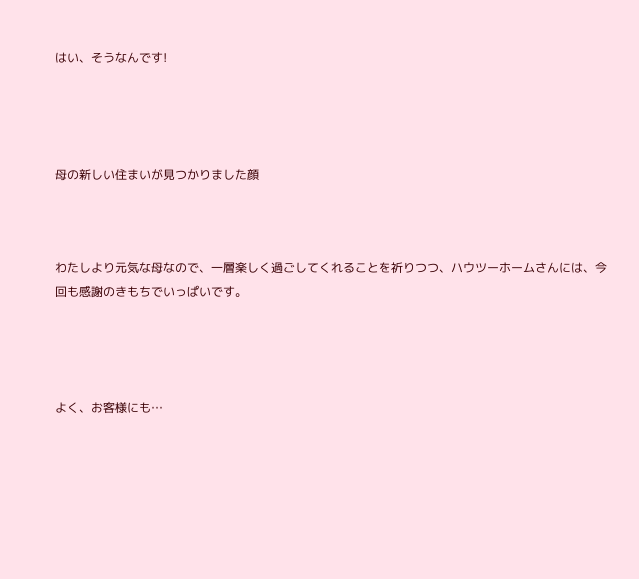はい、そうなんです!




母の新しい住まいが見つかりました顔



わたしより元気な母なので、一層楽しく過ごしてくれることを祈りつつ、ハウツーホームさんには、今回も感謝のきもちでいっぱいです。




よく、お客様にも…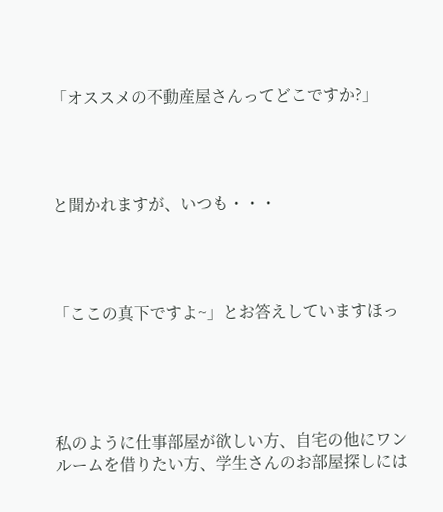「オススメの不動産屋さんってどこですか?」




と聞かれますが、いつも・・・




「ここの真下ですよ~」とお答えしていますほっ





私のように仕事部屋が欲しい方、自宅の他にワンルームを借りたい方、学生さんのお部屋探しには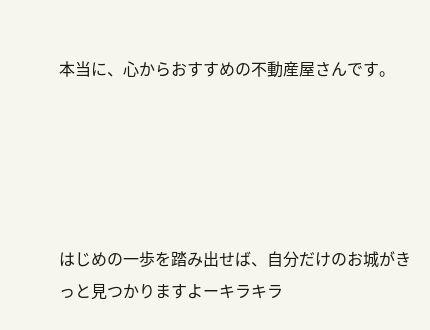本当に、心からおすすめの不動産屋さんです。





はじめの一歩を踏み出せば、自分だけのお城がきっと見つかりますよーキラキラ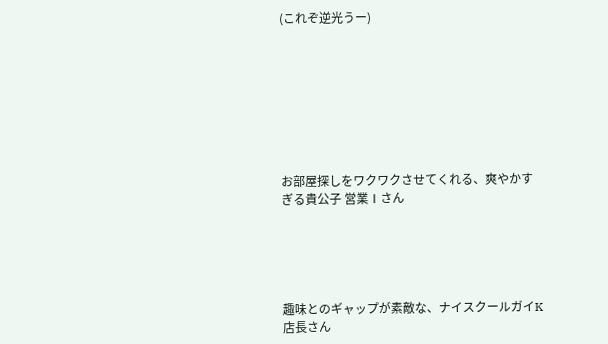(これぞ逆光うー)








お部屋探しをワクワクさせてくれる、爽やかすぎる貴公子 営業Ⅰさん





趣味とのギャップが素敵な、ナイスクールガイK店長さん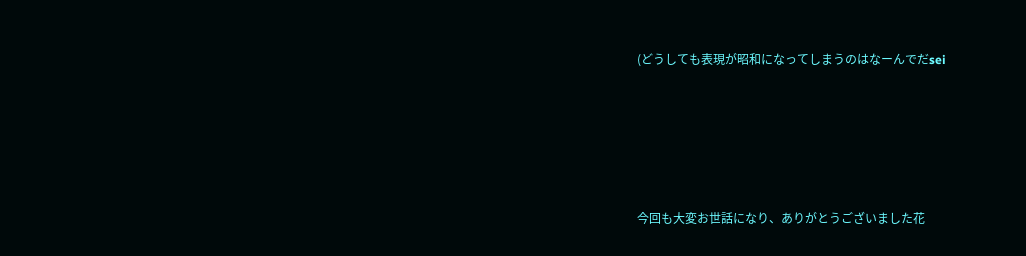(どうしても表現が昭和になってしまうのはなーんでだsei





今回も大変お世話になり、ありがとうございました花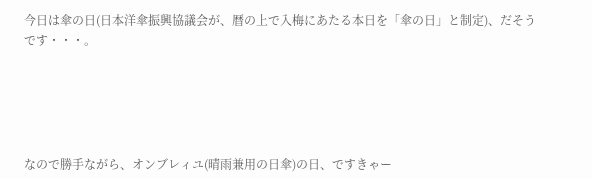今日は傘の日(日本洋傘振興協議会が、暦の上で入梅にあたる本日を「傘の日」と制定)、だそうです・・・。





なので勝手ながら、オンブレィユ(晴雨兼用の日傘)の日、ですきゃー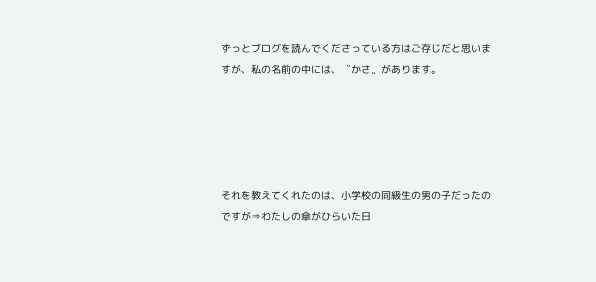ずっとブログを読んでくださっている方はご存じだと思いますが、私の名前の中には、〝かさ〟があります。





それを教えてくれたのは、小学校の同級生の男の子だったのですが⇒わたしの傘がひらいた日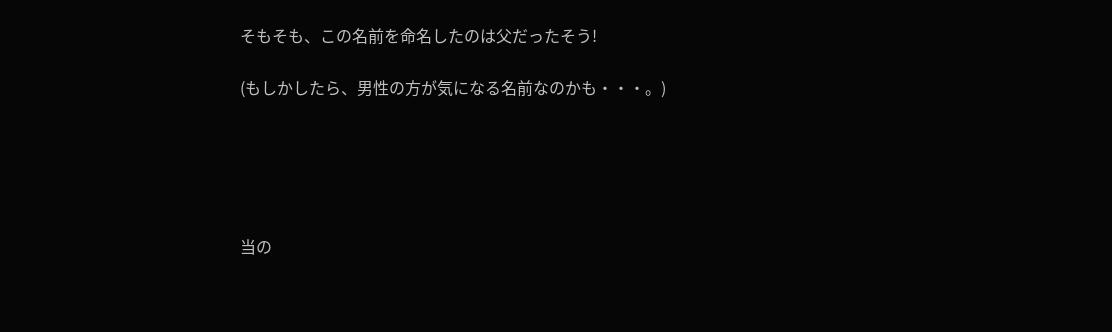そもそも、この名前を命名したのは父だったそう!

(もしかしたら、男性の方が気になる名前なのかも・・・。)





当の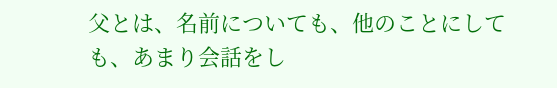父とは、名前についても、他のことにしても、あまり会話をし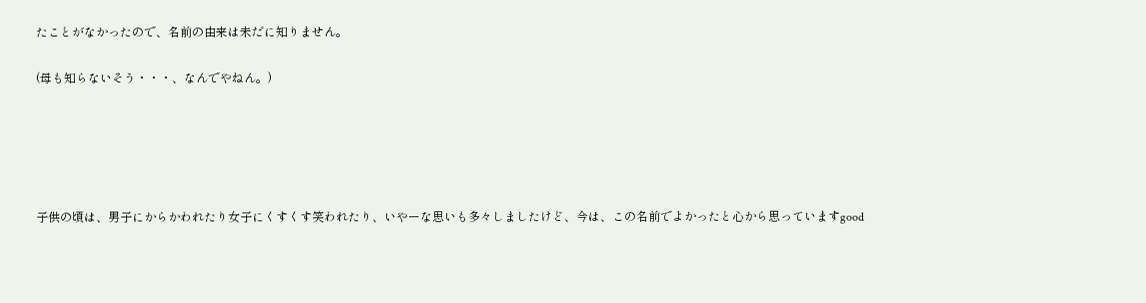たことがなかったので、名前の由来は未だに知りません。

(母も知らないそう・・・、なんでやねん。)





子供の頃は、男子にからかわれたり女子にくすくす笑われたり、いやーな思いも多々しましたけど、今は、この名前でよかったと心から思っていますgood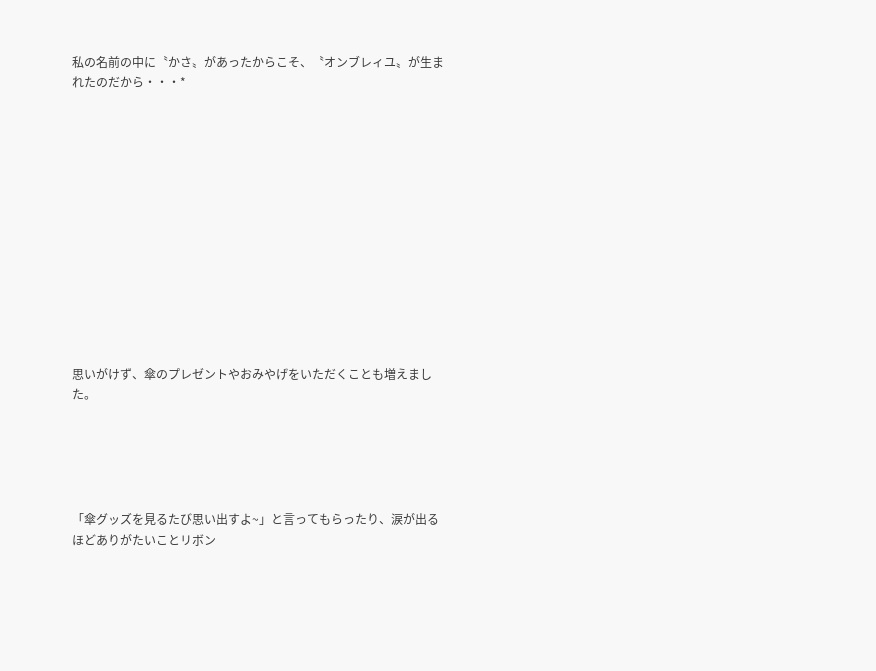私の名前の中に〝かさ〟があったからこそ、〝オンブレィユ〟が生まれたのだから・・・*













思いがけず、傘のプレゼントやおみやげをいただくことも増えました。





「傘グッズを見るたび思い出すよ~」と言ってもらったり、涙が出るほどありがたいことリボン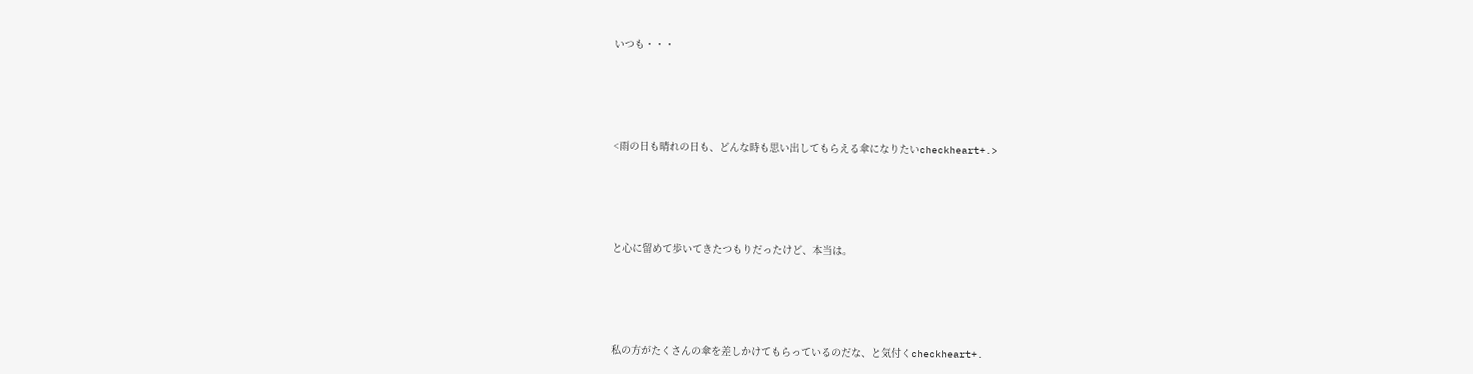いつも・・・





<雨の日も晴れの日も、どんな時も思い出してもらえる傘になりたいcheckheart+.>





と心に留めて歩いてきたつもりだったけど、本当は。





私の方がたくさんの傘を差しかけてもらっているのだな、と気付くcheckheart+.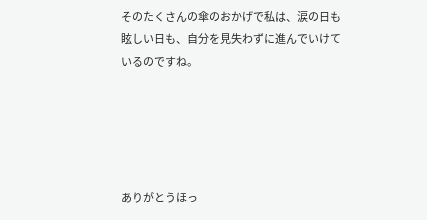そのたくさんの傘のおかげで私は、涙の日も眩しい日も、自分を見失わずに進んでいけているのですね。





ありがとうほっ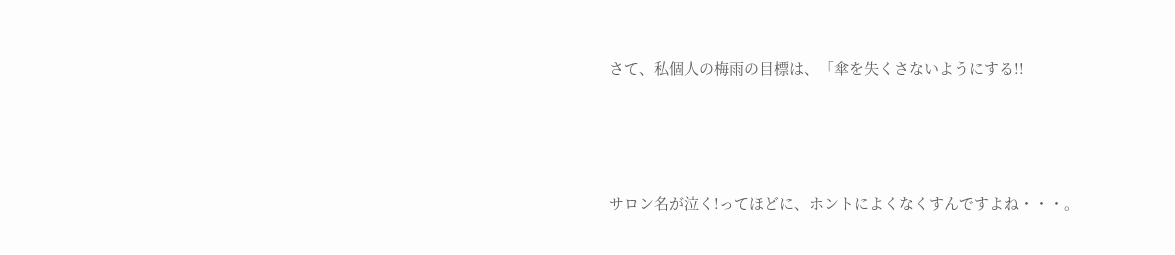さて、私個人の梅雨の目標は、「傘を失くさないようにする!!





サロン名が泣く!ってほどに、ホントによくなくすんですよね・・・。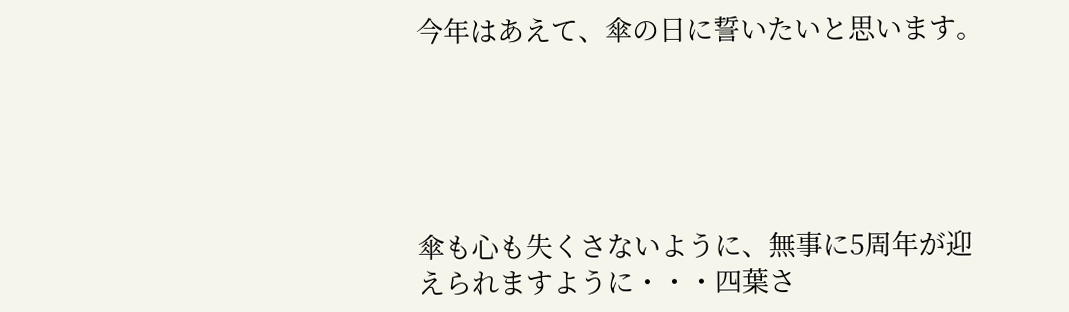今年はあえて、傘の日に誓いたいと思います。





傘も心も失くさないように、無事に5周年が迎えられますように・・・四葉さ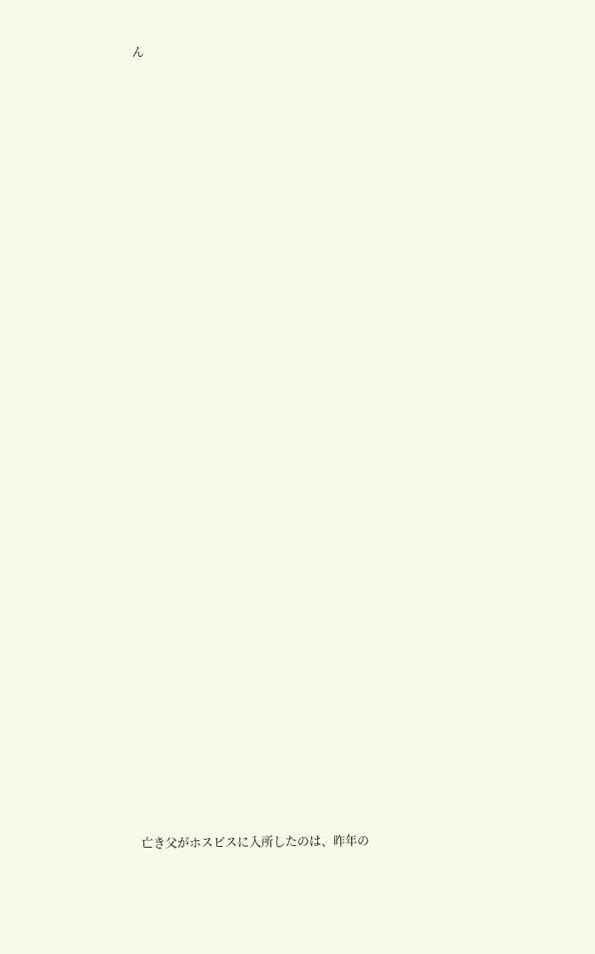ん













































亡き父がホスピスに入所したのは、昨年の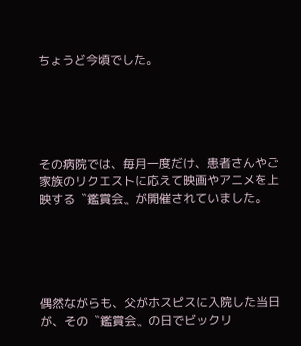ちょうど今頃でした。





その病院では、毎月一度だけ、患者さんやご家族のリクエストに応えて映画やアニメを上映する〝鑑賞会〟が開催されていました。





偶然ながらも、父がホスピスに入院した当日が、その〝鑑賞会〟の日でビックリ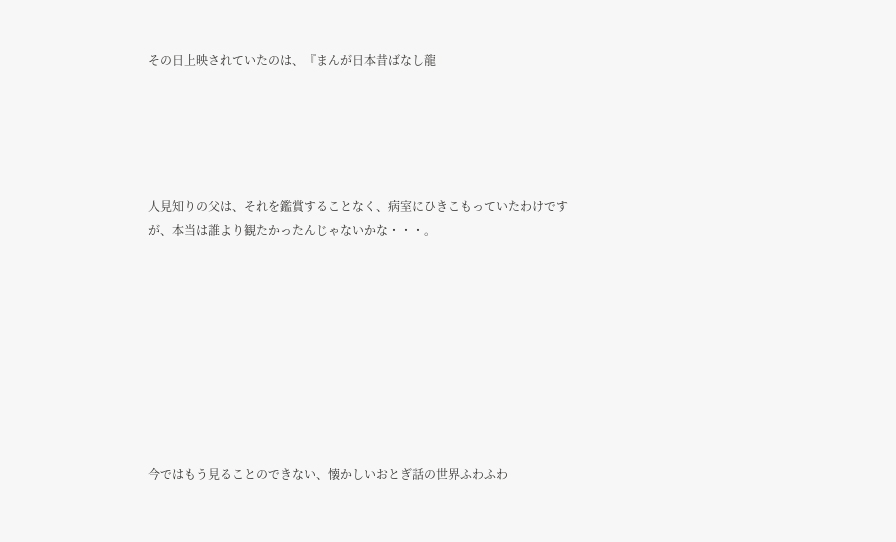その日上映されていたのは、『まんが日本昔ばなし龍





人見知りの父は、それを鑑賞することなく、病室にひきこもっていたわけですが、本当は誰より観たかったんじゃないかな・・・。









今ではもう見ることのできない、懐かしいおとぎ話の世界ふわふわ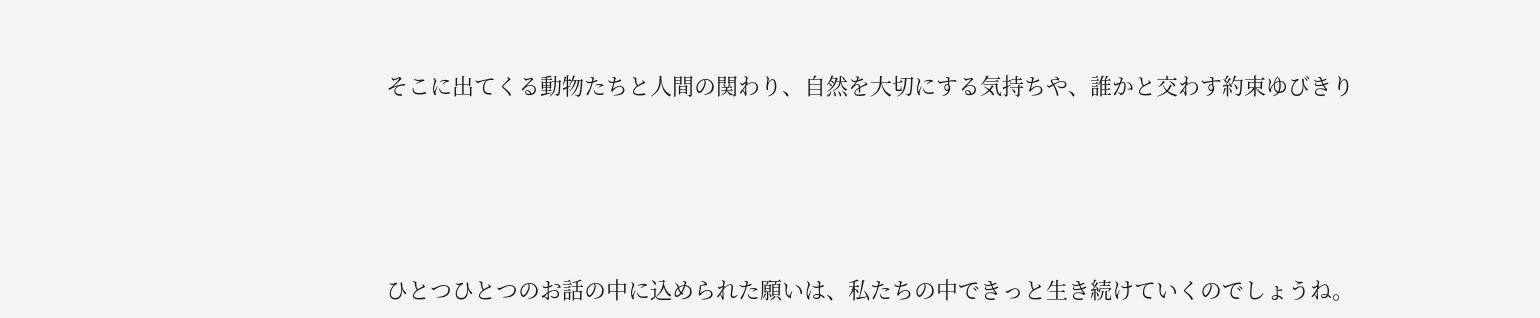そこに出てくる動物たちと人間の関わり、自然を大切にする気持ちや、誰かと交わす約束ゆびきり





ひとつひとつのお話の中に込められた願いは、私たちの中できっと生き続けていくのでしょうね。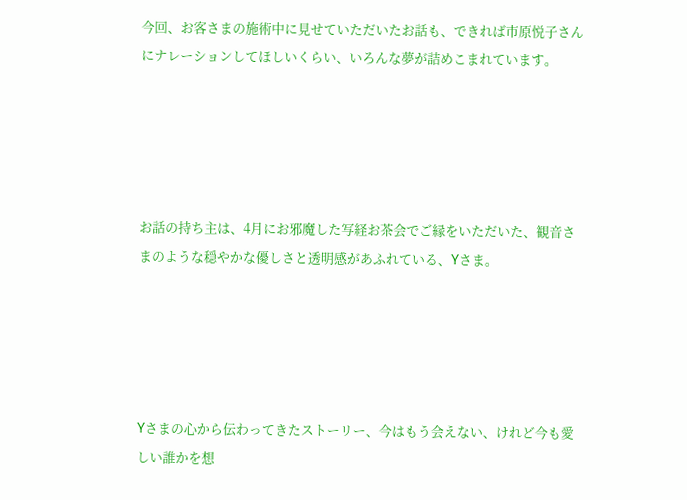今回、お客さまの施術中に見せていただいたお話も、できれば市原悦子さんにナレーションしてほしいくらい、いろんな夢が詰めこまれています。





お話の持ち主は、4月にお邪魔した写経お茶会でご縁をいただいた、観音さまのような穏やかな優しさと透明感があふれている、Yさま。





Yさまの心から伝わってきたストーリー、今はもう会えない、けれど今も愛しい誰かを想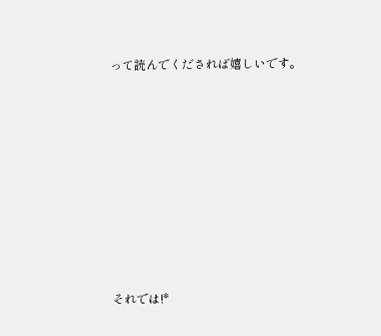って読んでくだされば嬉しいです。









それでは!*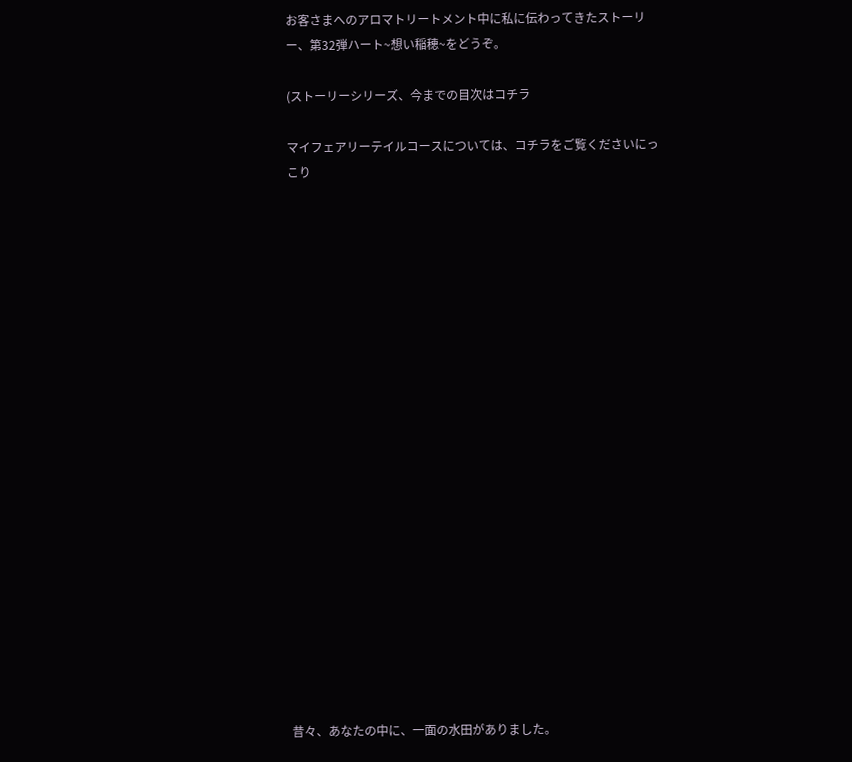お客さまへのアロマトリートメント中に私に伝わってきたストーリー、第32弾ハート~想い稲穂~をどうぞ。

(ストーリーシリーズ、今までの目次はコチラ

マイフェアリーテイルコースについては、コチラをご覧くださいにっこり





















昔々、あなたの中に、一面の水田がありました。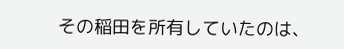その稲田を所有していたのは、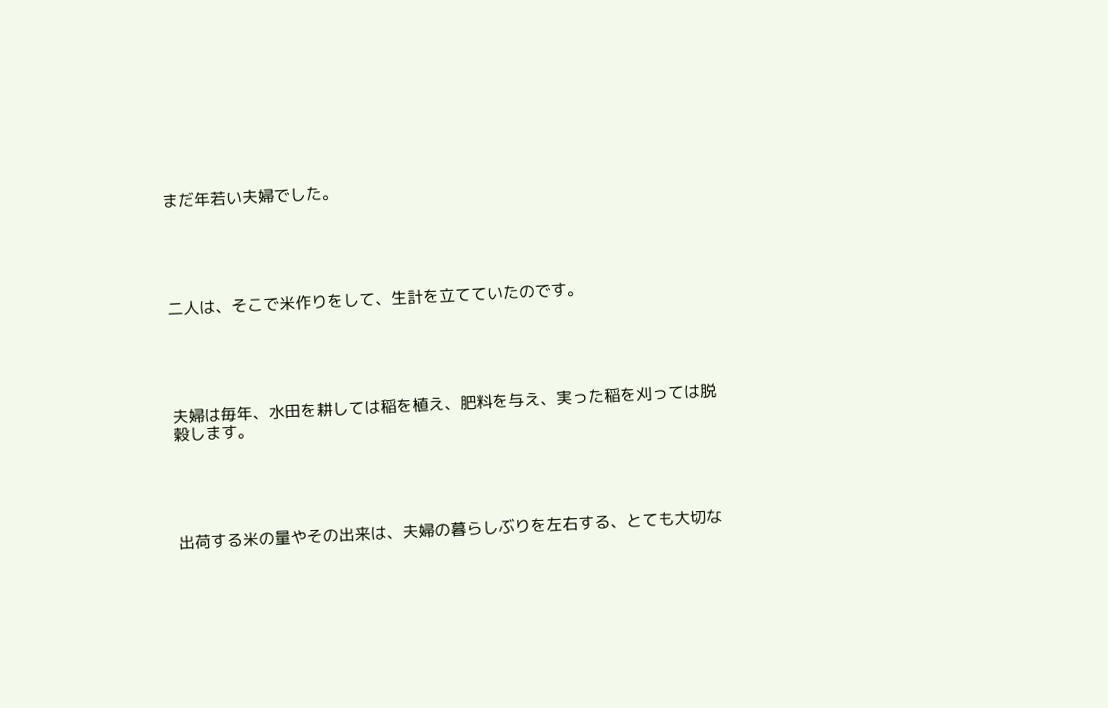まだ年若い夫婦でした。





二人は、そこで米作りをして、生計を立てていたのです。





夫婦は毎年、水田を耕しては稲を植え、肥料を与え、実った稲を刈っては脱穀します。





出荷する米の量やその出来は、夫婦の暮らしぶりを左右する、とても大切な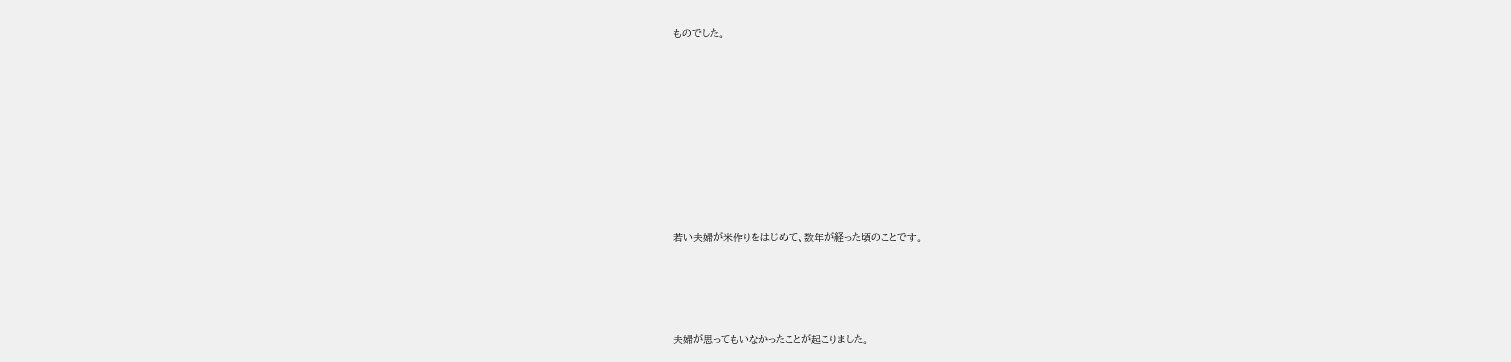ものでした。











若い夫婦が米作りをはじめて、数年が経った頃のことです。





夫婦が思ってもいなかったことが起こりました。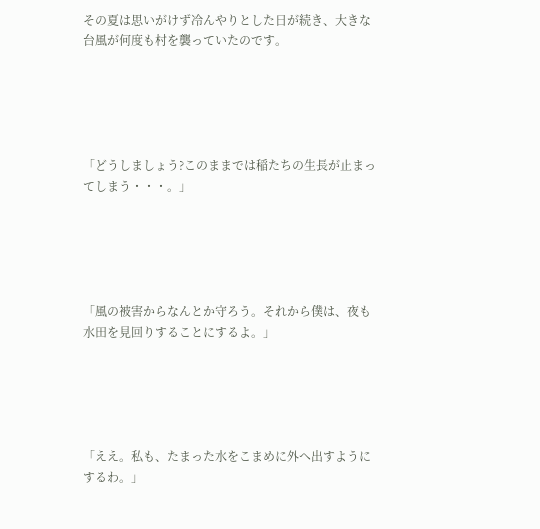その夏は思いがけず冷んやりとした日が続き、大きな台風が何度も村を襲っていたのです。





「どうしましょう?このままでは稲たちの生長が止まってしまう・・・。」





「風の被害からなんとか守ろう。それから僕は、夜も水田を見回りすることにするよ。」





「ええ。私も、たまった水をこまめに外へ出すようにするわ。」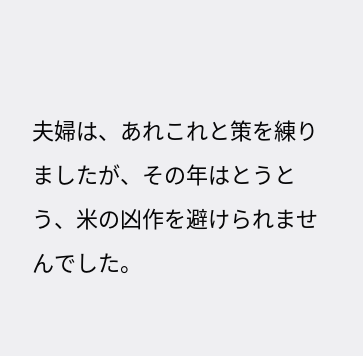夫婦は、あれこれと策を練りましたが、その年はとうとう、米の凶作を避けられませんでした。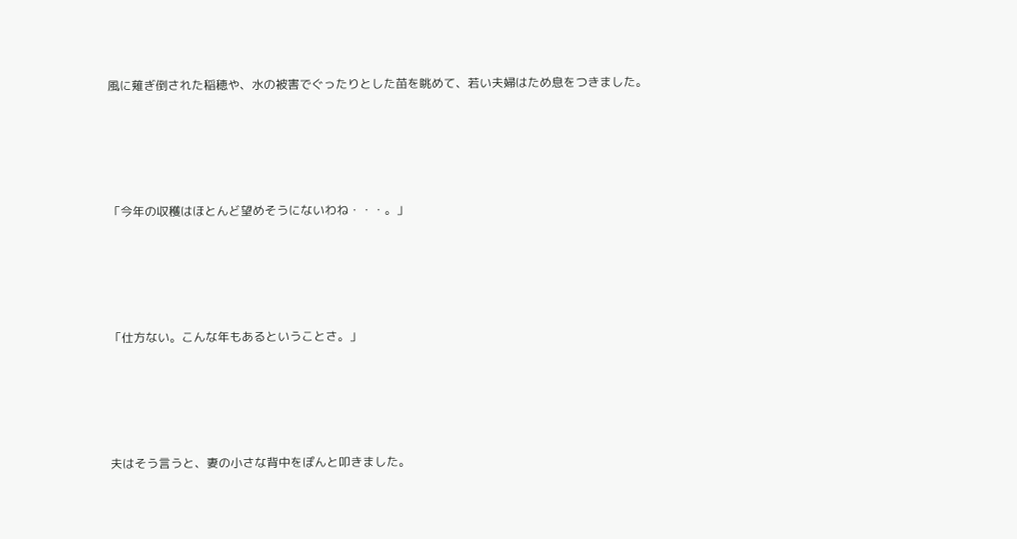風に薙ぎ倒された稲穂や、水の被害でぐったりとした苗を眺めて、若い夫婦はため息をつきました。





「今年の収穫はほとんど望めそうにないわね・・・。」





「仕方ない。こんな年もあるということさ。」





夫はそう言うと、妻の小さな背中をぽんと叩きました。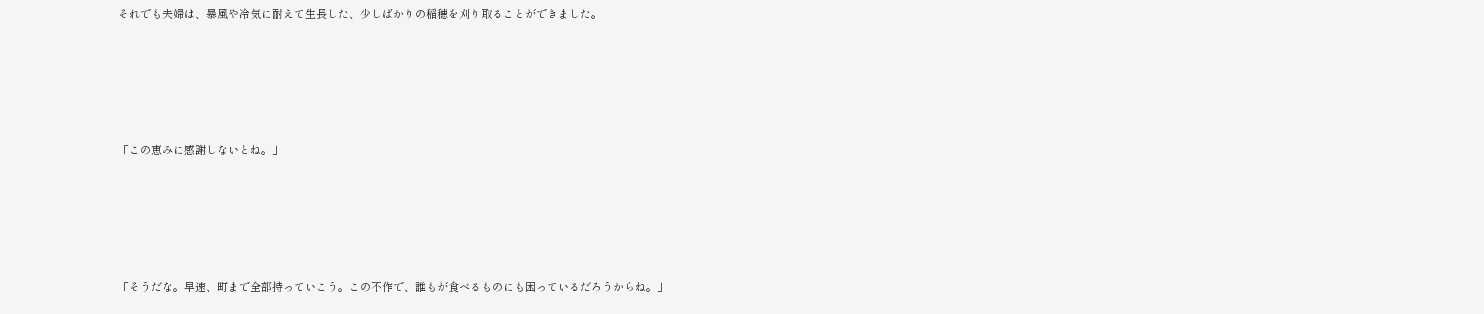それでも夫婦は、暴風や冷気に耐えて生長した、少しばかりの稲穂を刈り取ることができました。





「この恵みに感謝しないとね。」





「そうだな。早速、町まで全部持っていこう。この不作で、誰もが食べるものにも困っているだろうからね。」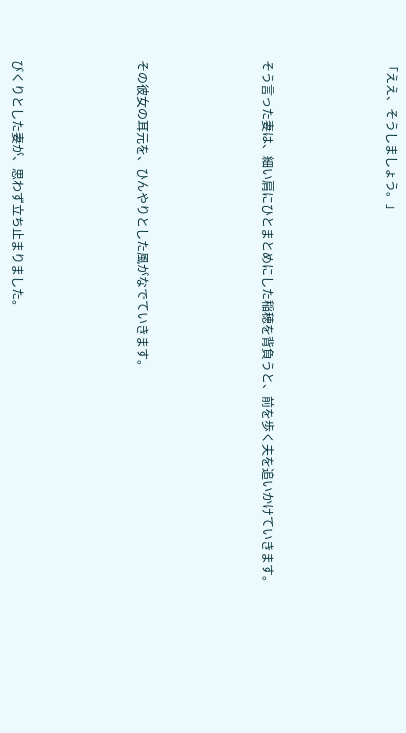「ええ、そうしましょう。」





そう言った妻は、細い肩にひとまとめにした稲穂を背負うと、前を歩く夫を追いかけていきます。





その彼女の耳元を、ひんやりとした風がなでていきます。





びくりとした妻が、思わず立ち止まりました。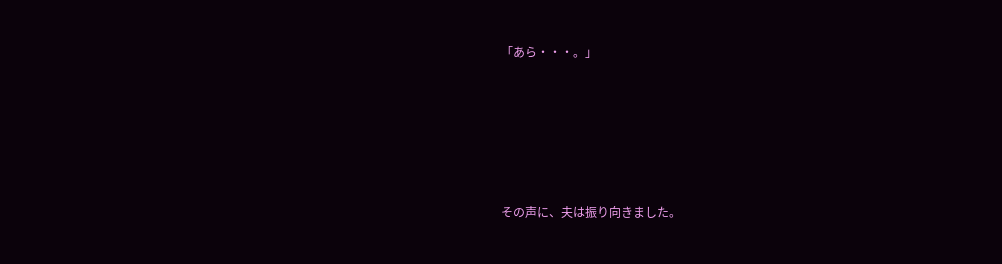「あら・・・。」





その声に、夫は振り向きました。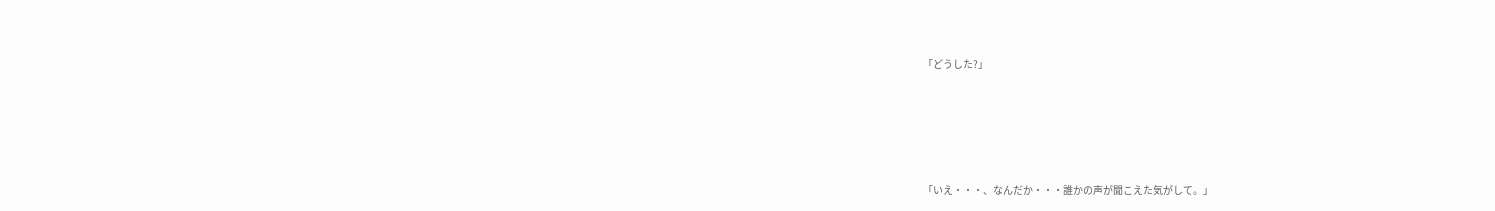「どうした?」





「いえ・・・、なんだか・・・誰かの声が聞こえた気がして。」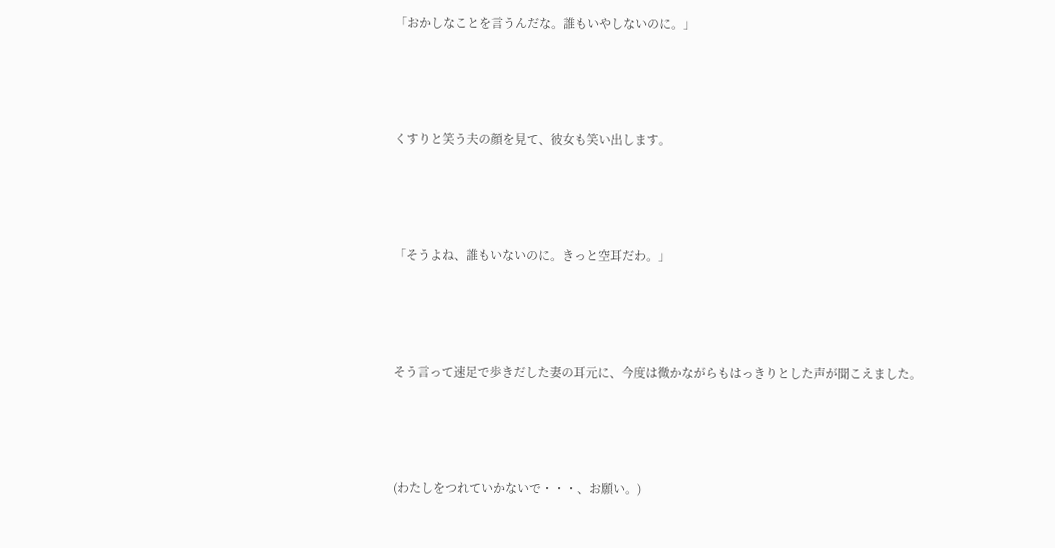「おかしなことを言うんだな。誰もいやしないのに。」





くすりと笑う夫の顔を見て、彼女も笑い出します。





「そうよね、誰もいないのに。きっと空耳だわ。」





そう言って速足で歩きだした妻の耳元に、今度は微かながらもはっきりとした声が聞こえました。





(わたしをつれていかないで・・・、お願い。)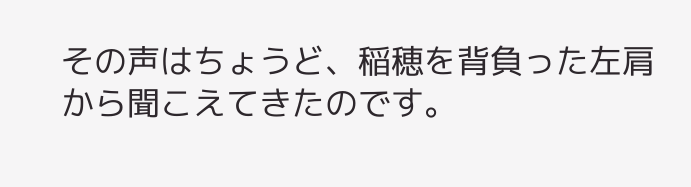その声はちょうど、稲穂を背負った左肩から聞こえてきたのです。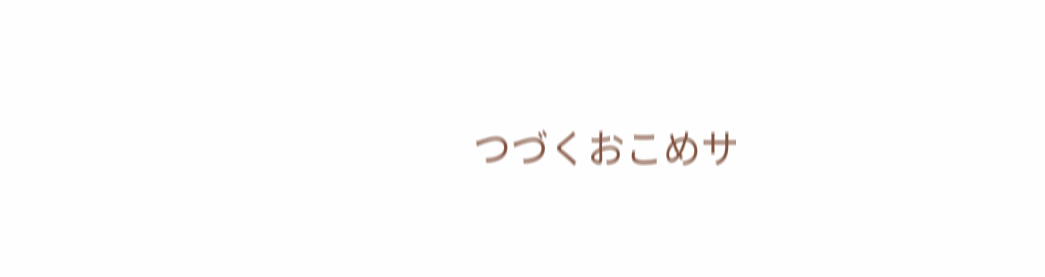つづくおこめサ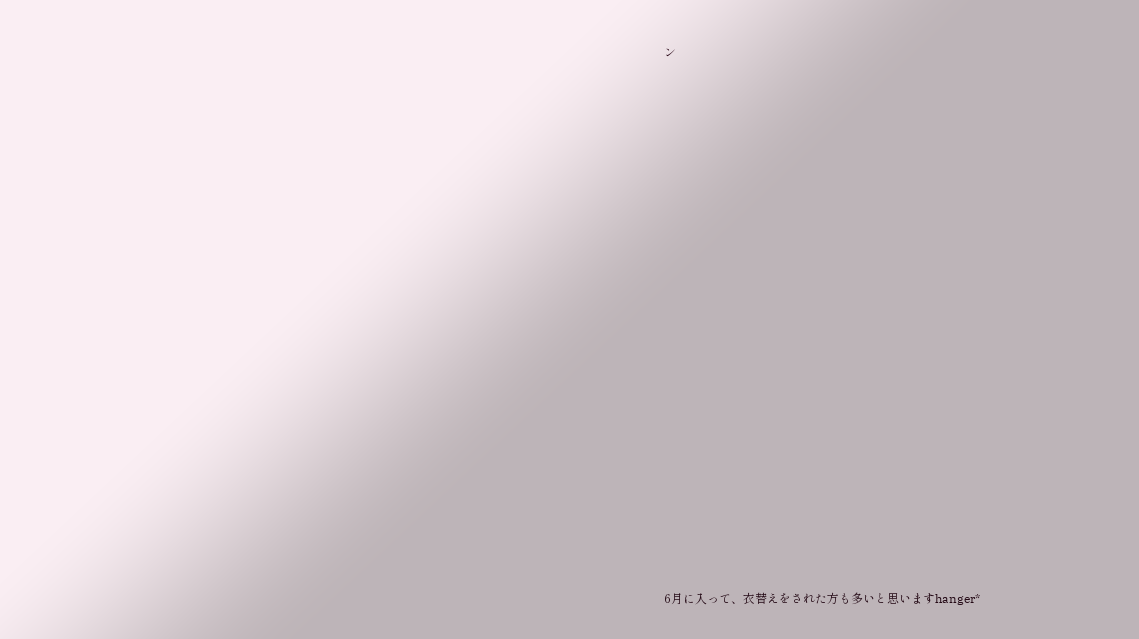ン

























6月に入って、衣替えをされた方も多いと思いますhanger*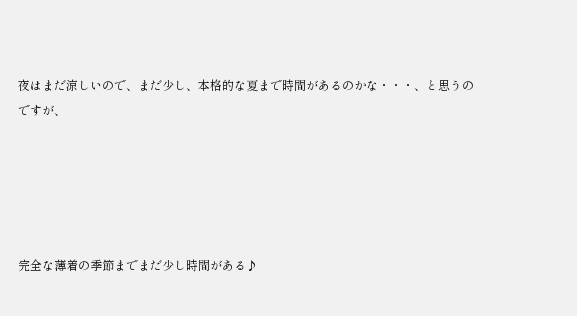夜はまだ涼しいので、まだ少し、本格的な夏まで時間があるのかな・・・、と思うのですが、





完全な薄着の季節までまだ少し時間がある♪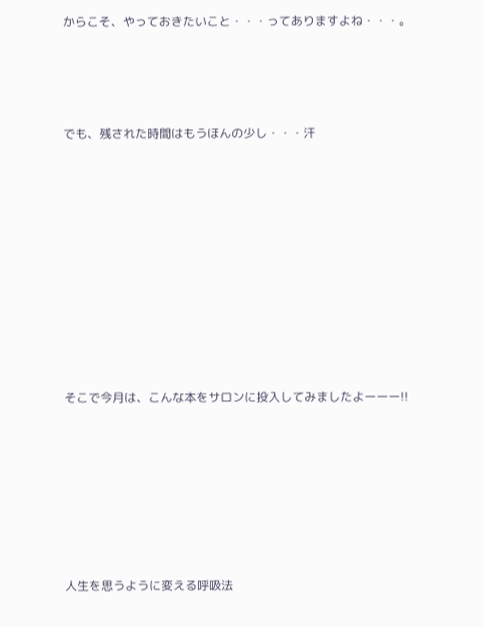からこそ、やっておきたいこと・・・ってありますよね・・・。





でも、残された時間はもうほんの少し・・・汗













そこで今月は、こんな本をサロンに投入してみましたよーーー!!









人生を思うように変える呼吸法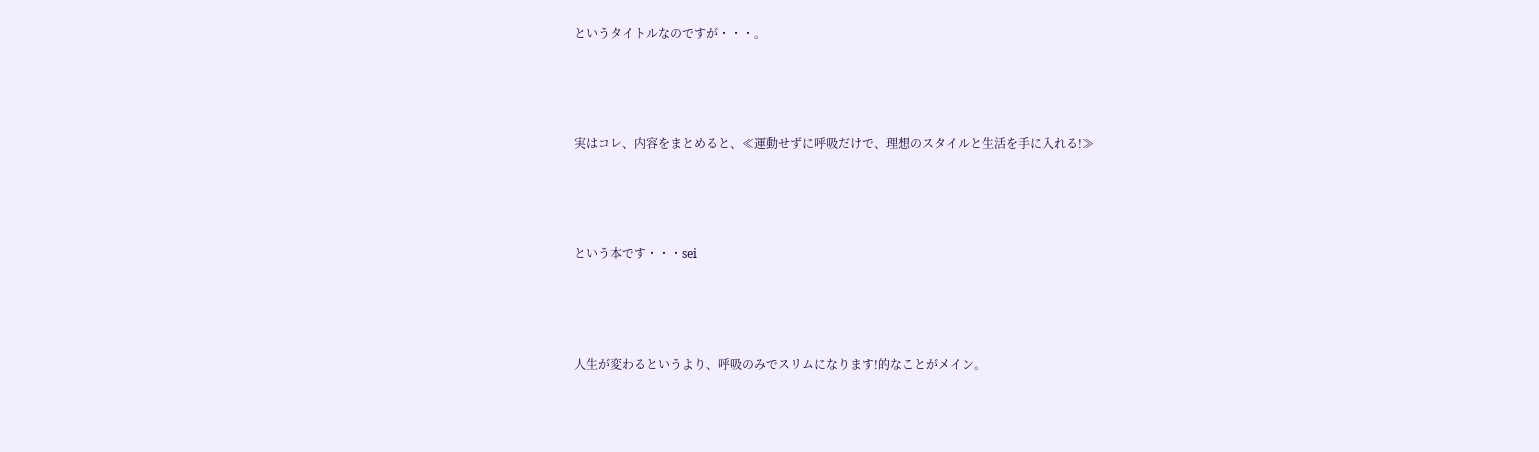というタイトルなのですが・・・。





実はコレ、内容をまとめると、≪運動せずに呼吸だけで、理想のスタイルと生活を手に入れる!≫





という本です・・・sei





人生が変わるというより、呼吸のみでスリムになります!的なことがメイン。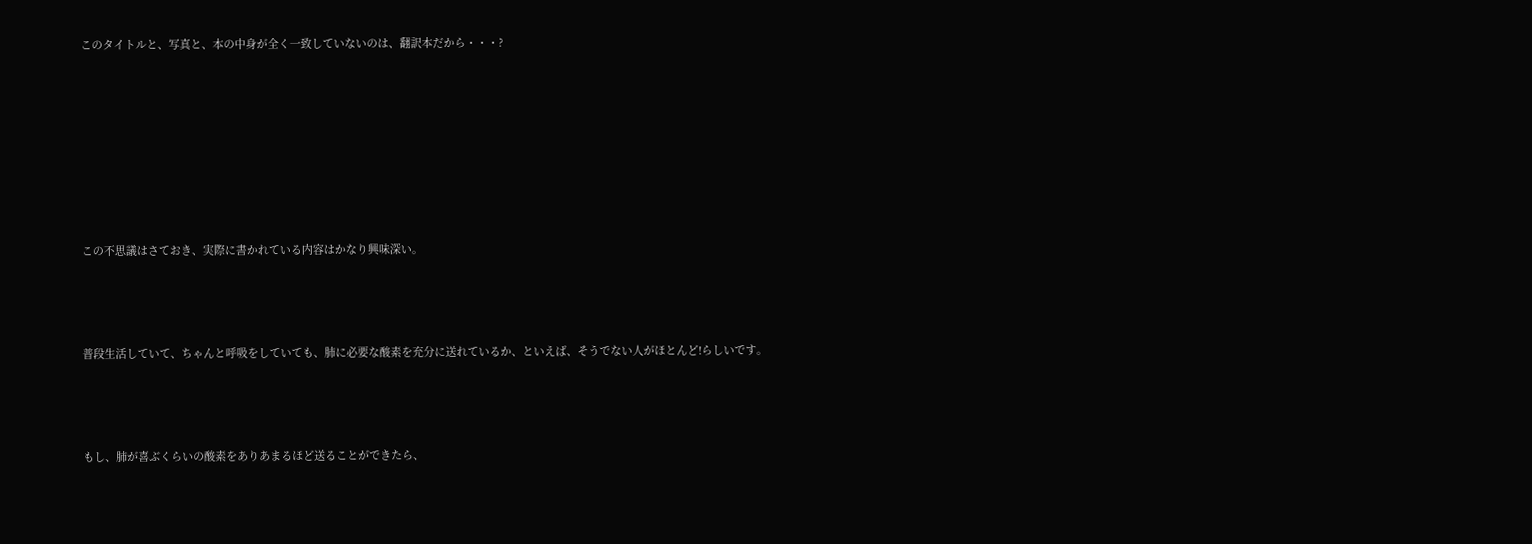このタイトルと、写真と、本の中身が全く一致していないのは、翻訳本だから・・・?











この不思議はさておき、実際に書かれている内容はかなり興味深い。





普段生活していて、ちゃんと呼吸をしていても、肺に必要な酸素を充分に送れているか、といえば、そうでない人がほとんど!らしいです。





もし、肺が喜ぶくらいの酸素をありあまるほど送ることができたら、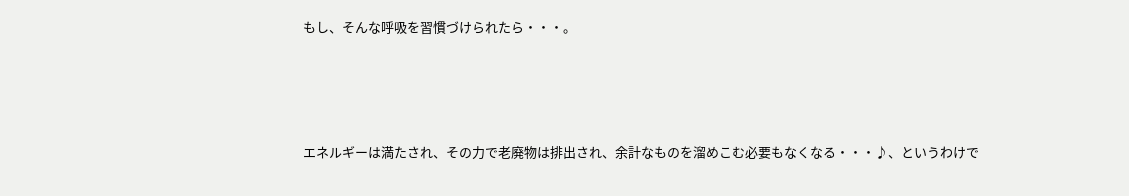もし、そんな呼吸を習慣づけられたら・・・。





エネルギーは満たされ、その力で老廃物は排出され、余計なものを溜めこむ必要もなくなる・・・♪、というわけで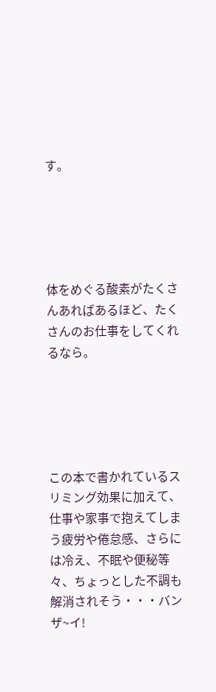す。





体をめぐる酸素がたくさんあればあるほど、たくさんのお仕事をしてくれるなら。





この本で書かれているスリミング効果に加えて、仕事や家事で抱えてしまう疲労や倦怠感、さらには冷え、不眠や便秘等々、ちょっとした不調も解消されそう・・・バンザ~イ!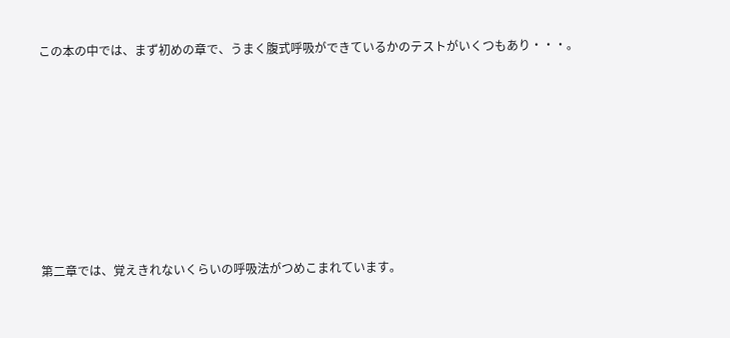この本の中では、まず初めの章で、うまく腹式呼吸ができているかのテストがいくつもあり・・・。











第二章では、覚えきれないくらいの呼吸法がつめこまれています。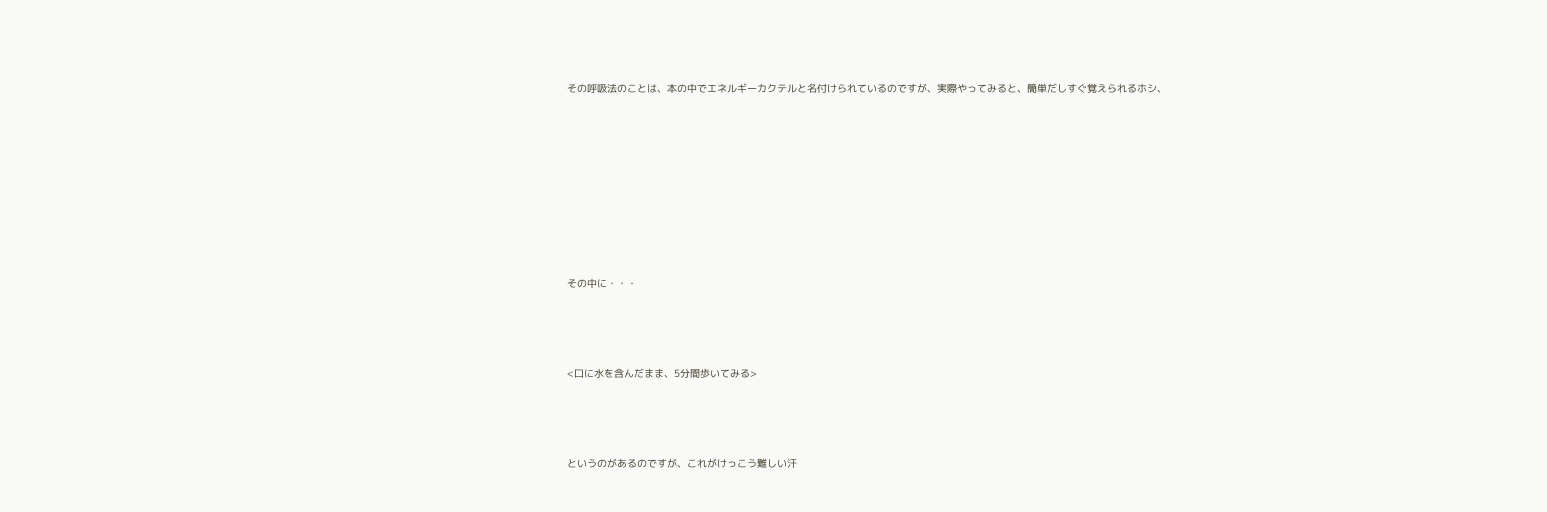その呼吸法のことは、本の中でエネルギーカクテルと名付けられているのですが、実際やってみると、簡単だしすぐ覚えられるホシ、












その中に・・・





<口に水を含んだまま、5分間歩いてみる>





というのがあるのですが、これがけっこう難しい汗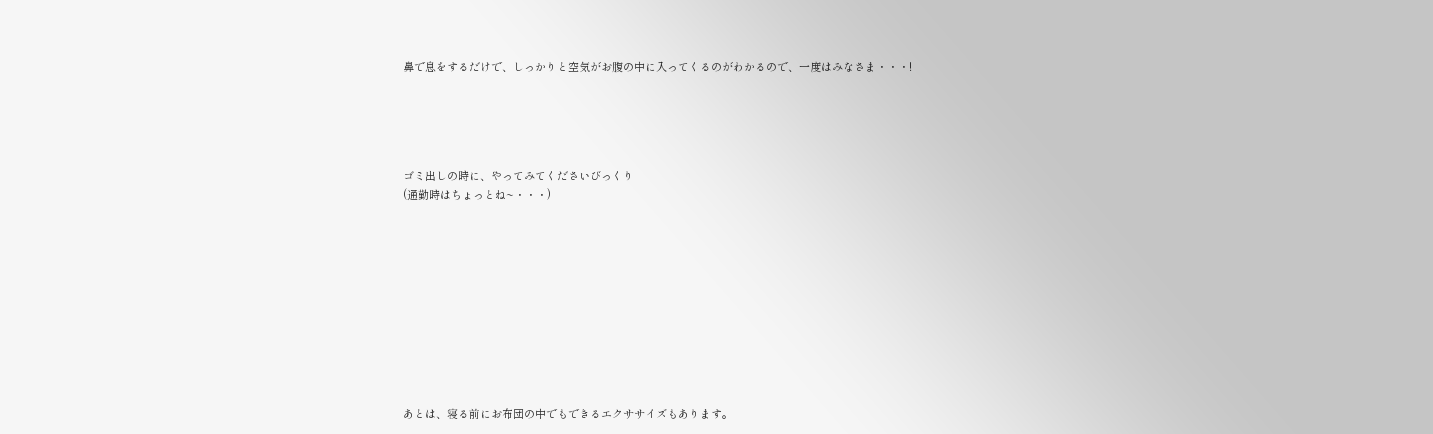鼻で息をするだけで、しっかりと空気がお腹の中に入ってくるのがわかるので、一度はみなさま・・・!





ゴミ出しの時に、やってみてくださいびっくり
(通勤時はちょっとね~・・・)











あとは、寝る前にお布団の中でもできるエクササイズもあります。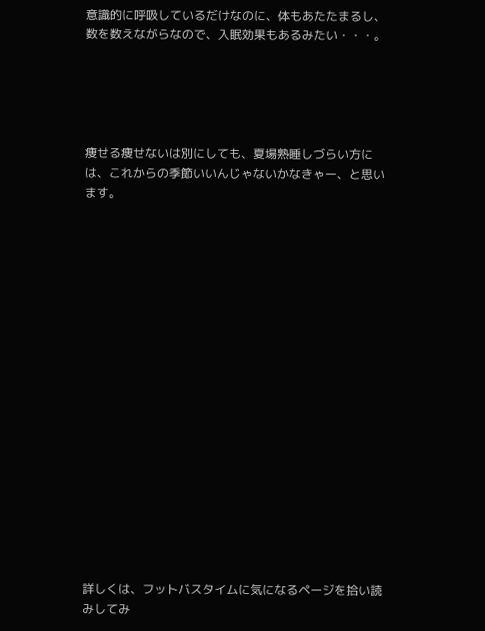意識的に呼吸しているだけなのに、体もあたたまるし、数を数えながらなので、入眠効果もあるみたい・・・。





痩せる痩せないは別にしても、夏場熟睡しづらい方には、これからの季節いいんじゃないかなきゃー、と思います。



















詳しくは、フットバスタイムに気になるページを拾い読みしてみ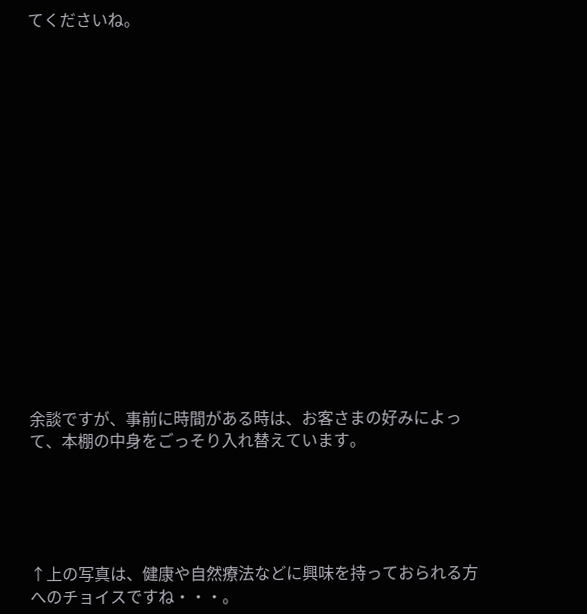てくださいね。

















余談ですが、事前に時間がある時は、お客さまの好みによって、本棚の中身をごっそり入れ替えています。





↑上の写真は、健康や自然療法などに興味を持っておられる方へのチョイスですね・・・。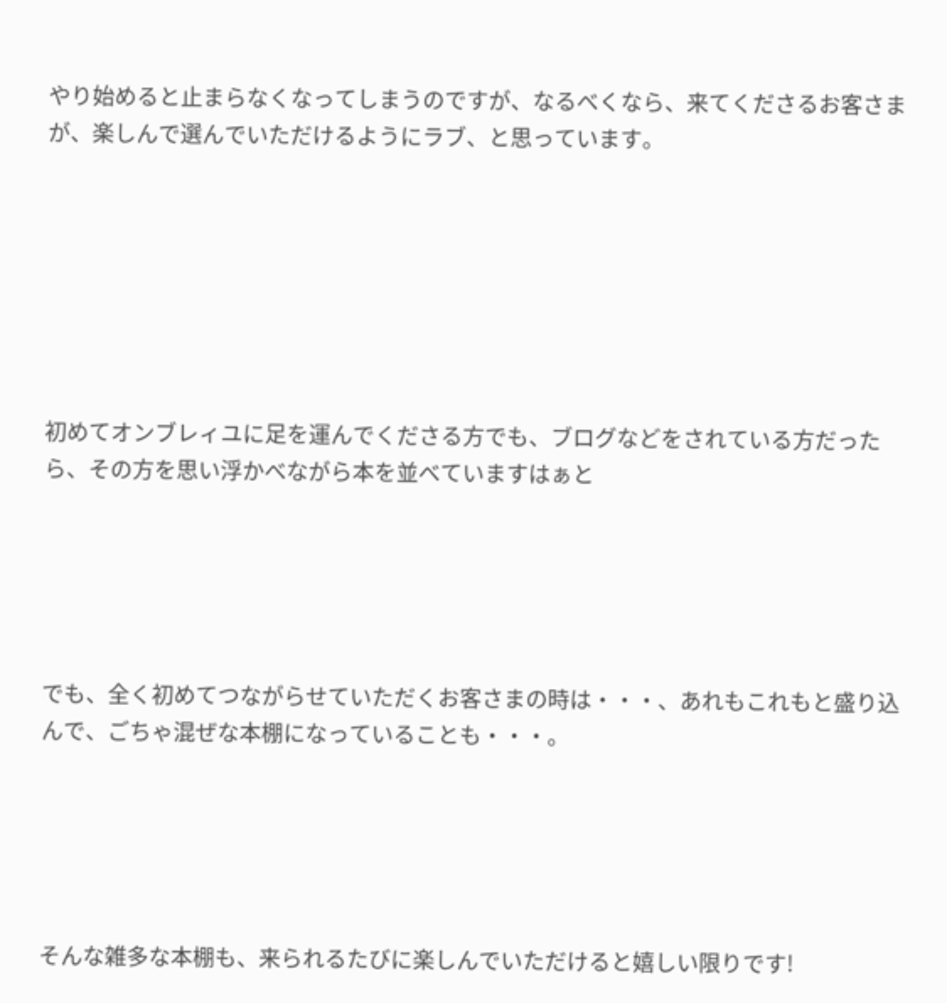やり始めると止まらなくなってしまうのですが、なるべくなら、来てくださるお客さまが、楽しんで選んでいただけるようにラブ、と思っています。







初めてオンブレィユに足を運んでくださる方でも、ブログなどをされている方だったら、その方を思い浮かべながら本を並べていますはぁと





でも、全く初めてつながらせていただくお客さまの時は・・・、あれもこれもと盛り込んで、ごちゃ混ぜな本棚になっていることも・・・。





そんな雑多な本棚も、来られるたびに楽しんでいただけると嬉しい限りです!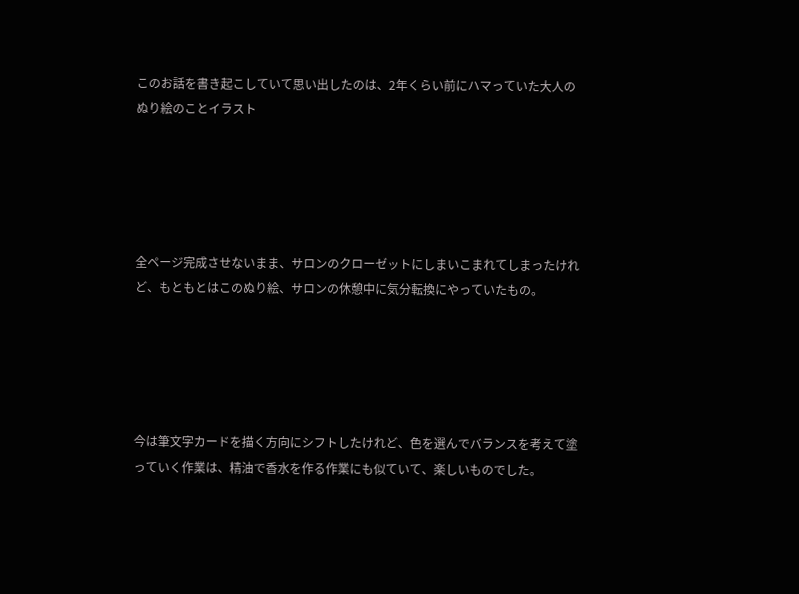このお話を書き起こしていて思い出したのは、2年くらい前にハマっていた大人のぬり絵のことイラスト





全ページ完成させないまま、サロンのクローゼットにしまいこまれてしまったけれど、もともとはこのぬり絵、サロンの休憩中に気分転換にやっていたもの。





今は筆文字カードを描く方向にシフトしたけれど、色を選んでバランスを考えて塗っていく作業は、精油で香水を作る作業にも似ていて、楽しいものでした。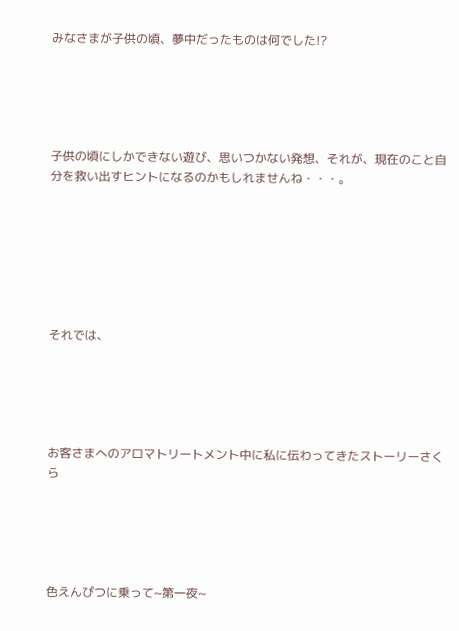みなさまが子供の頃、夢中だったものは何でした!?





子供の頃にしかできない遊び、思いつかない発想、それが、現在のこと自分を救い出すヒントになるのかもしれませんね・・・。







それでは、





お客さまへのアロマトリートメント中に私に伝わってきたストーリーさくら





色えんぴつに乗って~第一夜~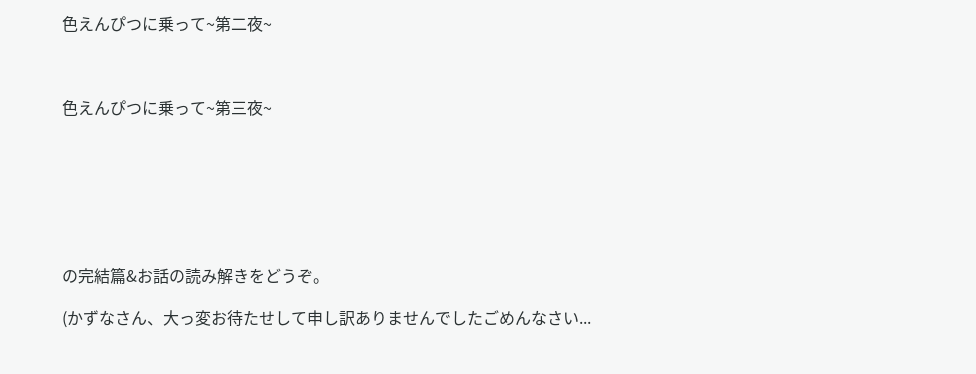色えんぴつに乗って~第二夜~



色えんぴつに乗って~第三夜~







の完結篇&お話の読み解きをどうぞ。

(かずなさん、大っ変お待たせして申し訳ありませんでしたごめんなさい...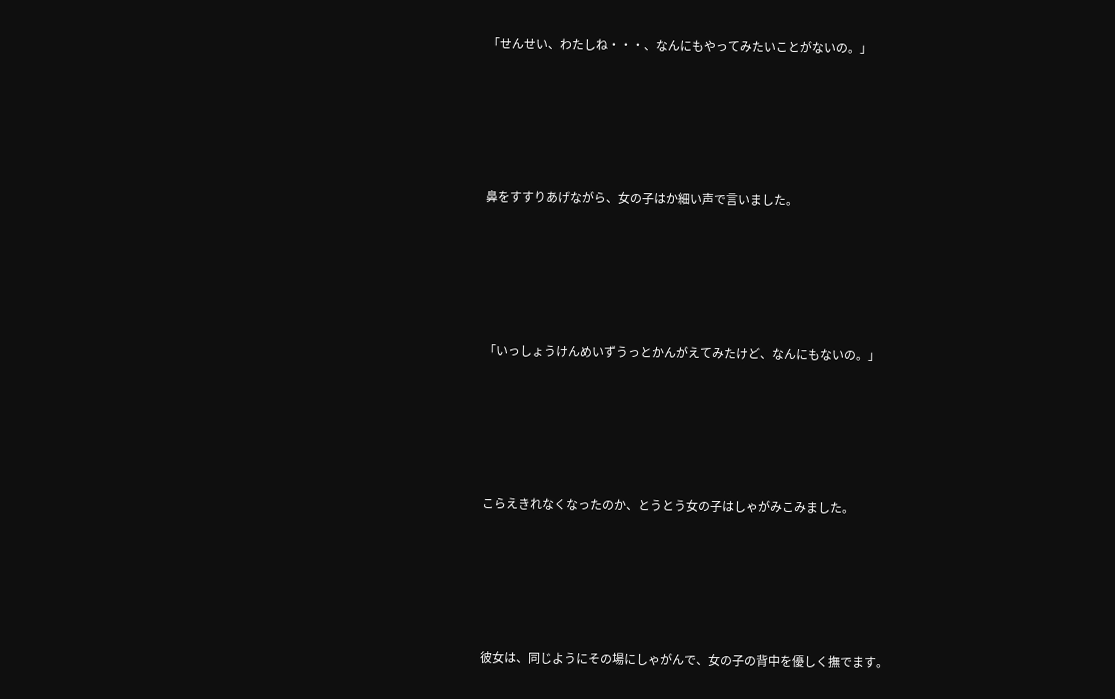「せんせい、わたしね・・・、なんにもやってみたいことがないの。」





鼻をすすりあげながら、女の子はか細い声で言いました。





「いっしょうけんめいずうっとかんがえてみたけど、なんにもないの。」





こらえきれなくなったのか、とうとう女の子はしゃがみこみました。





彼女は、同じようにその場にしゃがんで、女の子の背中を優しく撫でます。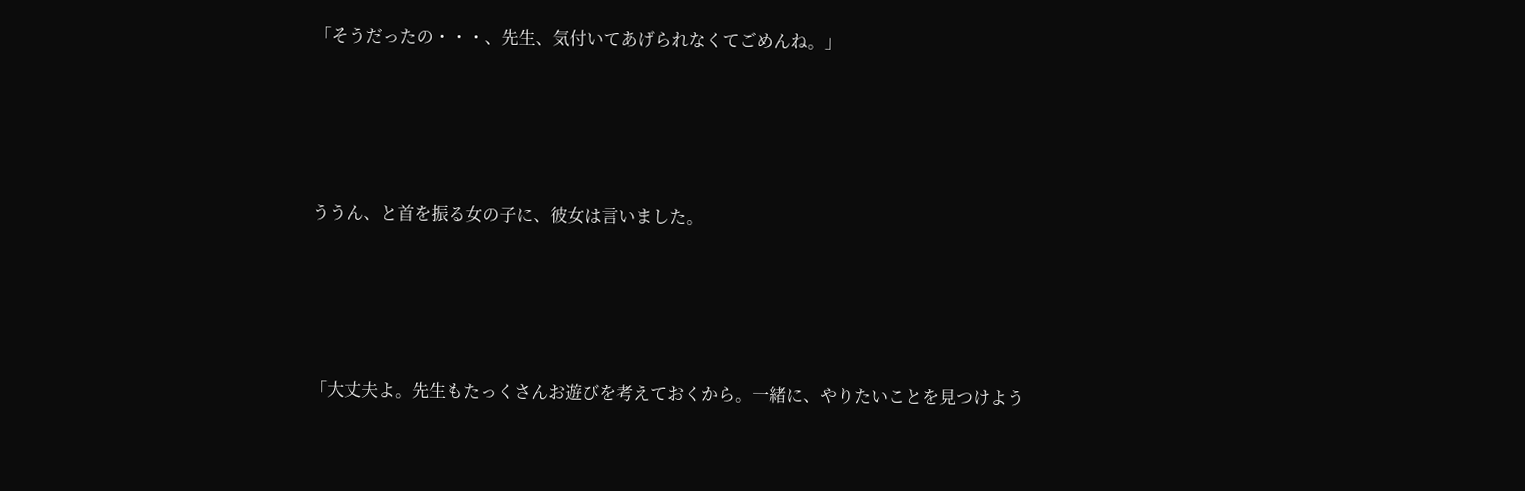「そうだったの・・・、先生、気付いてあげられなくてごめんね。」





ううん、と首を振る女の子に、彼女は言いました。





「大丈夫よ。先生もたっくさんお遊びを考えておくから。一緒に、やりたいことを見つけよう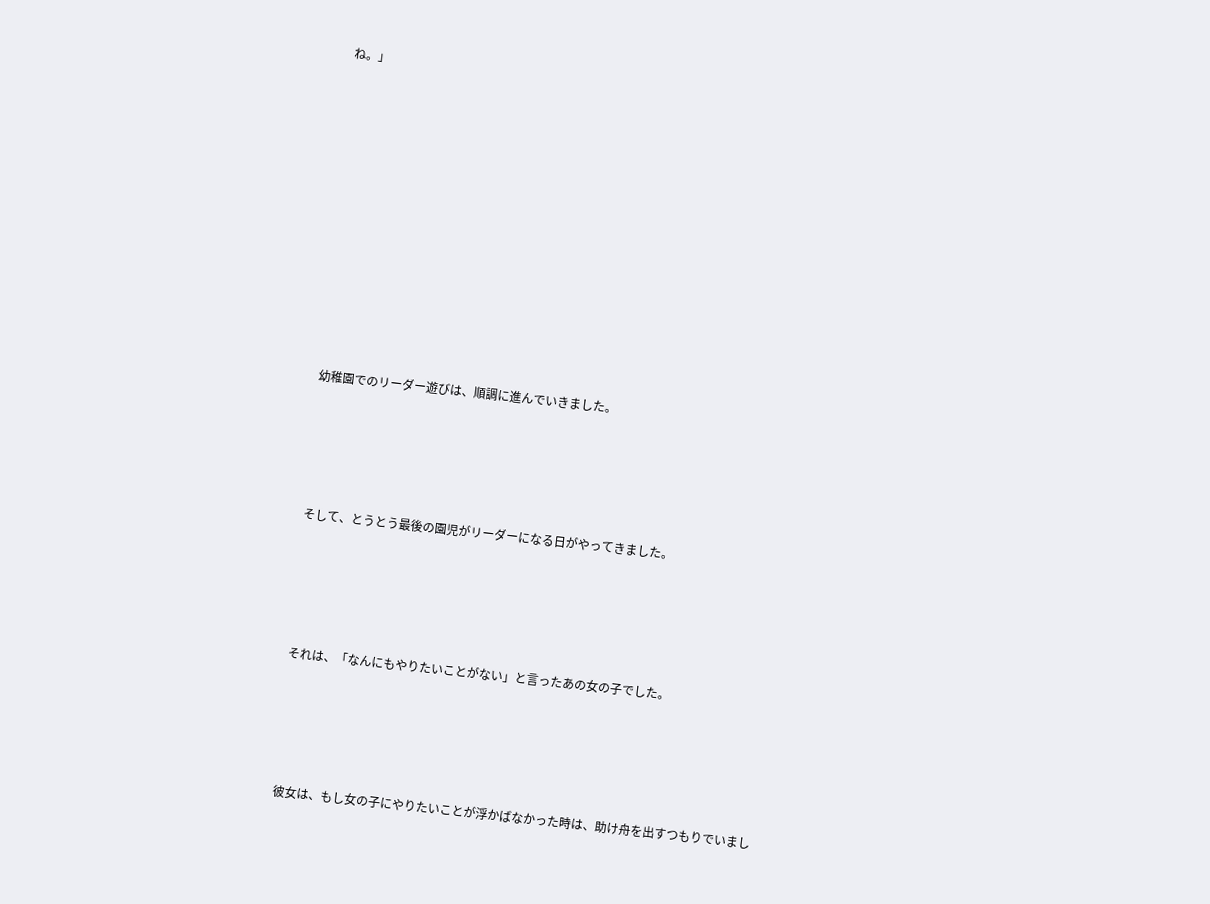ね。」













幼稚園でのリーダー遊びは、順調に進んでいきました。





そして、とうとう最後の園児がリーダーになる日がやってきました。





それは、「なんにもやりたいことがない」と言ったあの女の子でした。





彼女は、もし女の子にやりたいことが浮かばなかった時は、助け舟を出すつもりでいまし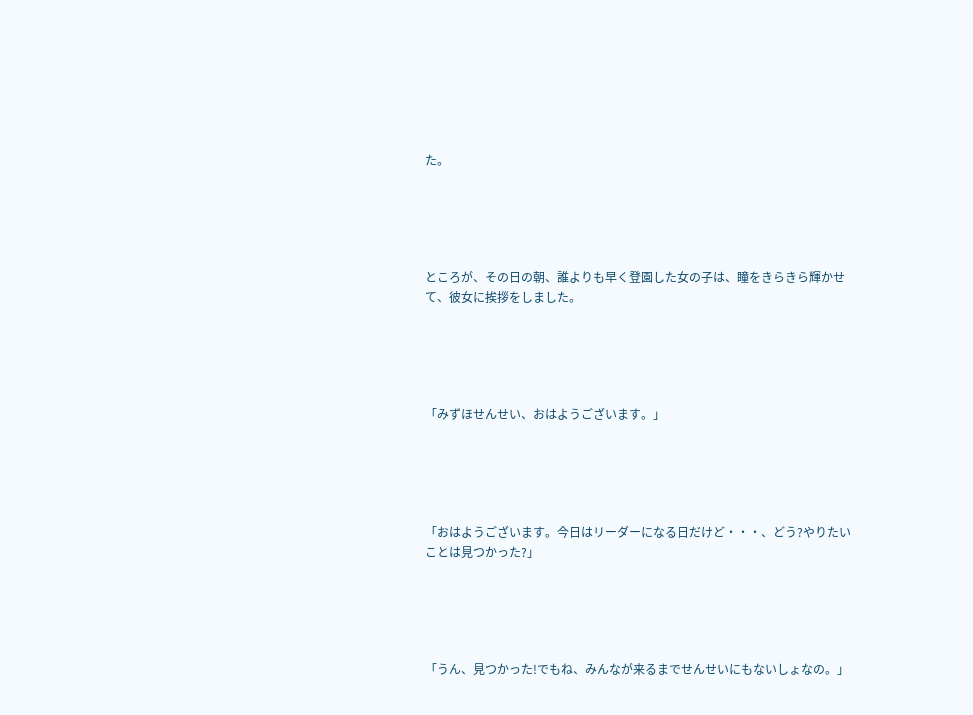た。





ところが、その日の朝、誰よりも早く登園した女の子は、瞳をきらきら輝かせて、彼女に挨拶をしました。





「みずほせんせい、おはようございます。」





「おはようございます。今日はリーダーになる日だけど・・・、どう?やりたいことは見つかった?」





「うん、見つかった!でもね、みんなが来るまでせんせいにもないしょなの。」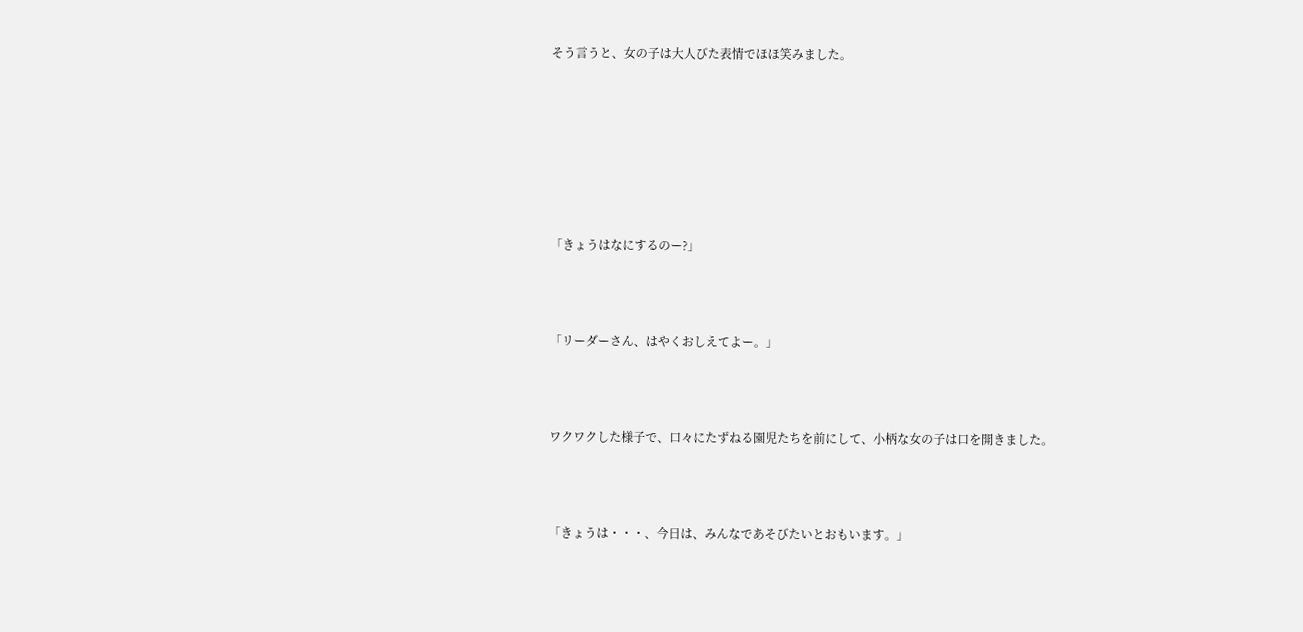そう言うと、女の子は大人びた表情でほほ笑みました。











「きょうはなにするのー?」





「リーダーさん、はやくおしえてよー。」





ワクワクした様子で、口々にたずねる園児たちを前にして、小柄な女の子は口を開きました。





「きょうは・・・、今日は、みんなであそびたいとおもいます。」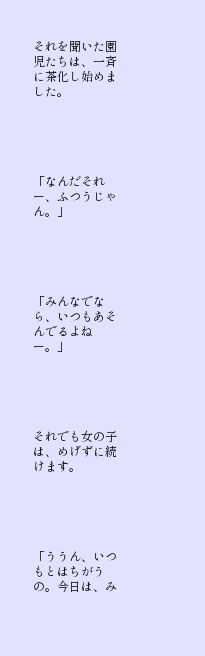それを聞いた園児たちは、一斉に茶化し始めました。





「なんだそれー、ふつうじゃん。」





「みんなでなら、いつもあそんでるよねー。」





それでも女の子は、めげずに続けます。





「ううん、いつもとはちがうの。今日は、み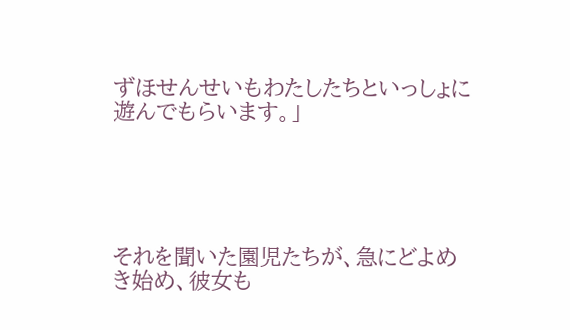ずほせんせいもわたしたちといっしょに遊んでもらいます。」





それを聞いた園児たちが、急にどよめき始め、彼女も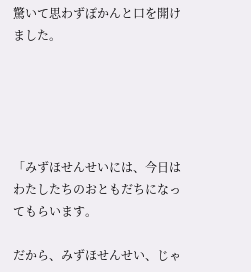驚いて思わずぽかんと口を開けました。





「みずほせんせいには、今日はわたしたちのおともだちになってもらいます。

だから、みずほせんせい、じゃ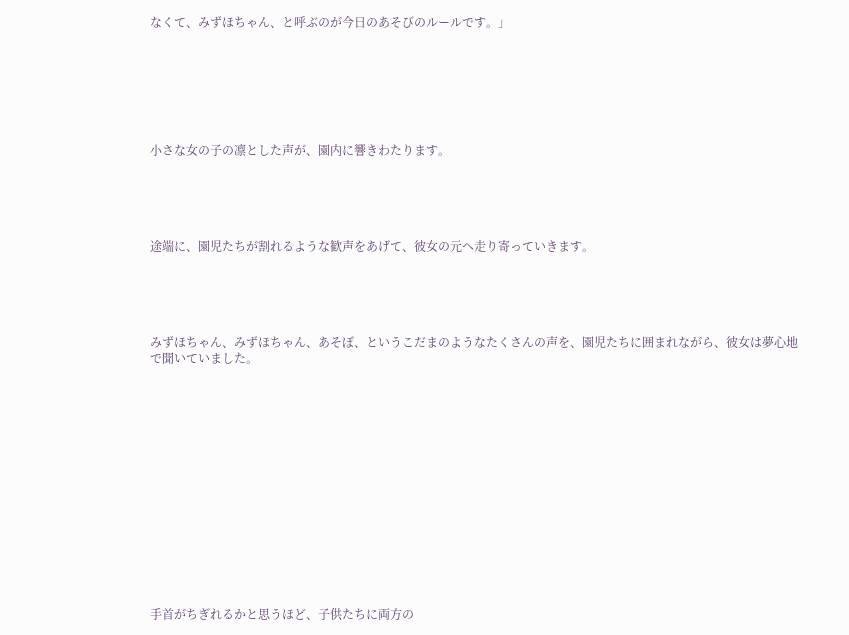なくて、みずほちゃん、と呼ぶのが今日のあそびのルールです。」







小さな女の子の凛とした声が、園内に響きわたります。





途端に、園児たちが割れるような歓声をあげて、彼女の元へ走り寄っていきます。





みずほちゃん、みずほちゃん、あそぼ、というこだまのようなたくさんの声を、園児たちに囲まれながら、彼女は夢心地で聞いていました。















手首がちぎれるかと思うほど、子供たちに両方の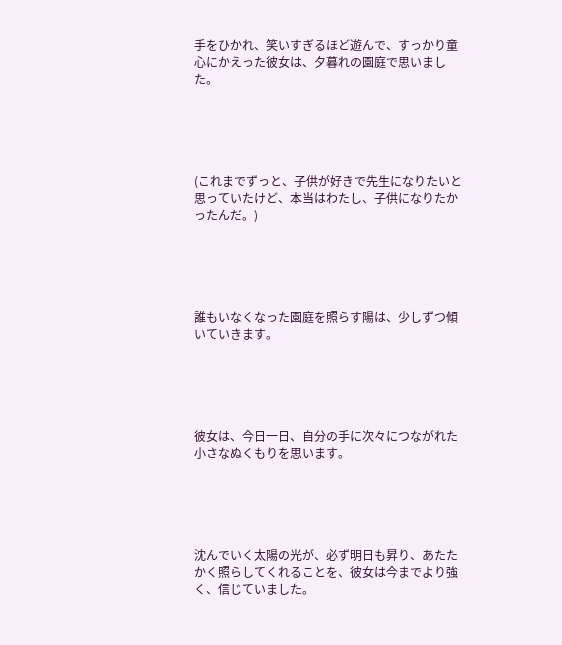手をひかれ、笑いすぎるほど遊んで、すっかり童心にかえった彼女は、夕暮れの園庭で思いました。





(これまでずっと、子供が好きで先生になりたいと思っていたけど、本当はわたし、子供になりたかったんだ。)





誰もいなくなった園庭を照らす陽は、少しずつ傾いていきます。





彼女は、今日一日、自分の手に次々につながれた小さなぬくもりを思います。





沈んでいく太陽の光が、必ず明日も昇り、あたたかく照らしてくれることを、彼女は今までより強く、信じていました。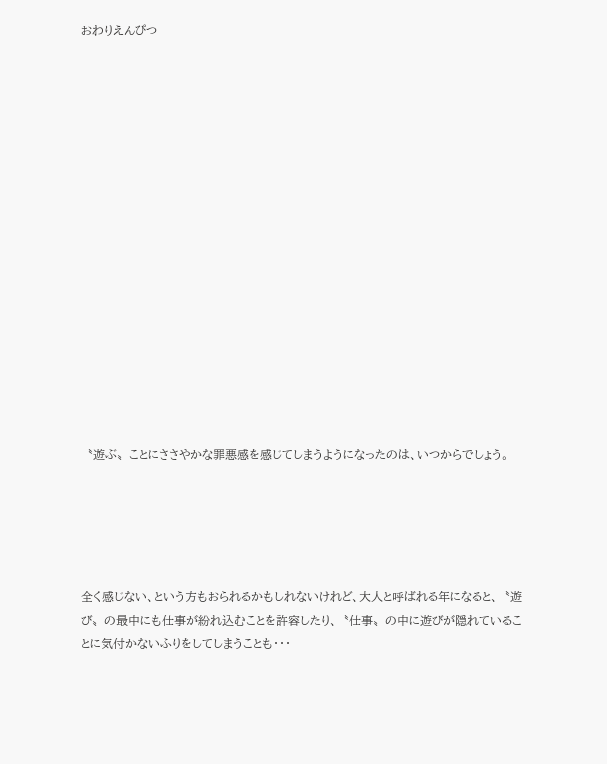おわりえんぴつ

















〝遊ぶ〟ことにささやかな罪悪感を感じてしまうようになったのは、いつからでしょう。





全く感じない、という方もおられるかもしれないけれど、大人と呼ばれる年になると、〝遊び〟の最中にも仕事が紛れ込むことを許容したり、〝仕事〟の中に遊びが隠れていることに気付かないふりをしてしまうことも・・・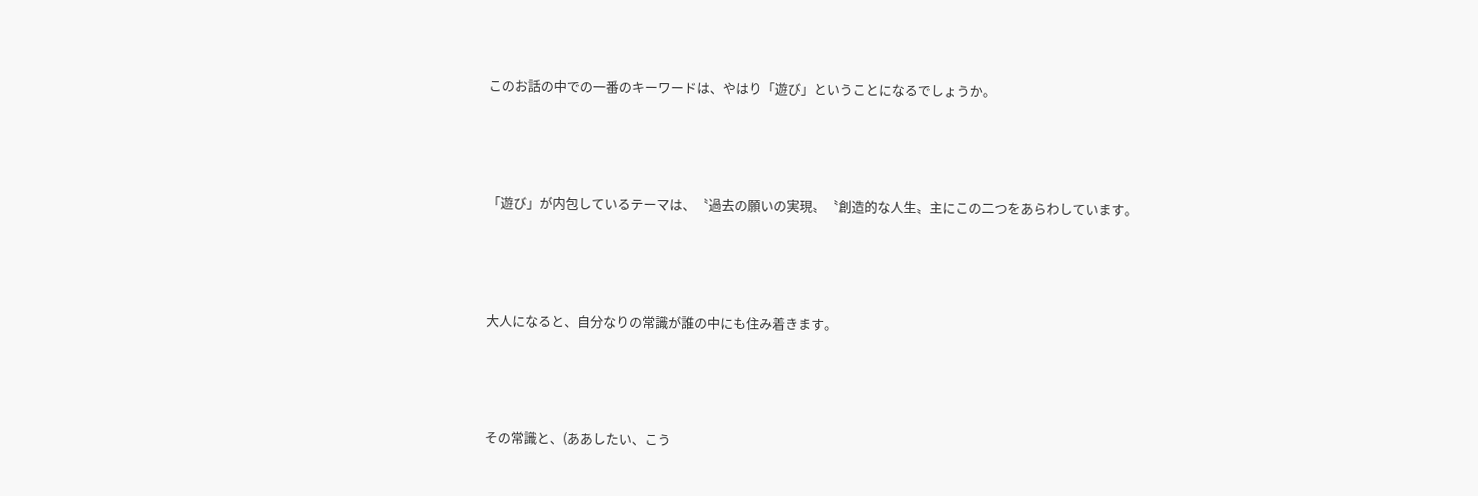このお話の中での一番のキーワードは、やはり「遊び」ということになるでしょうか。





「遊び」が内包しているテーマは、〝過去の願いの実現〟〝創造的な人生〟主にこの二つをあらわしています。





大人になると、自分なりの常識が誰の中にも住み着きます。





その常識と、(ああしたい、こう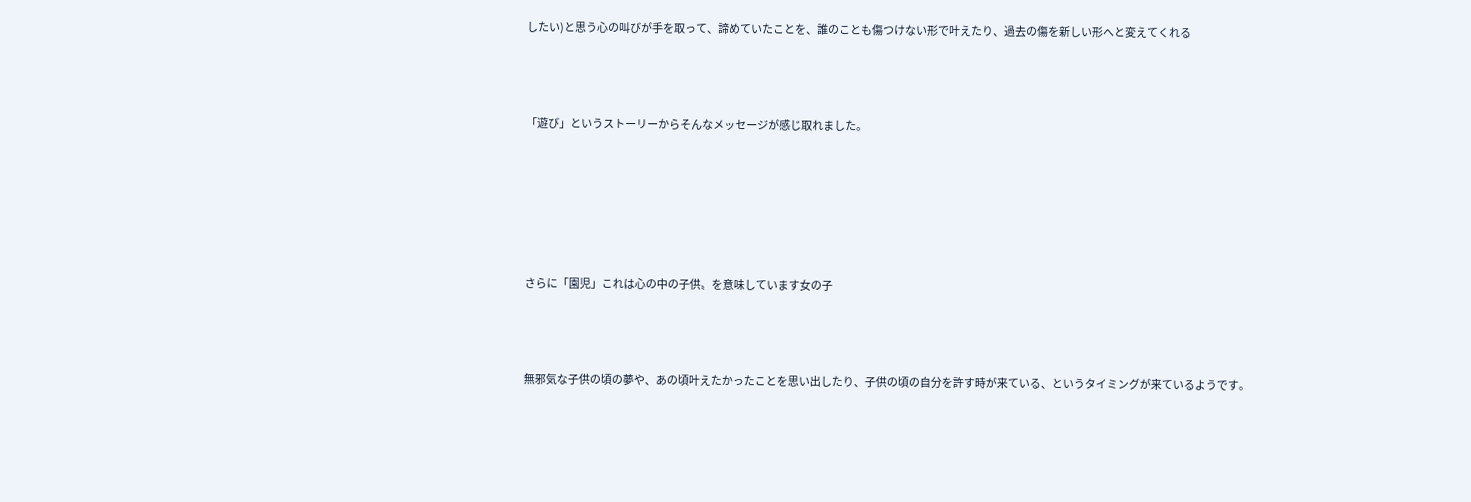したい)と思う心の叫びが手を取って、諦めていたことを、誰のことも傷つけない形で叶えたり、過去の傷を新しい形へと変えてくれる





「遊び」というストーリーからそんなメッセージが感じ取れました。









さらに「園児」これは心の中の子供〟を意味しています女の子





無邪気な子供の頃の夢や、あの頃叶えたかったことを思い出したり、子供の頃の自分を許す時が来ている、というタイミングが来ているようです。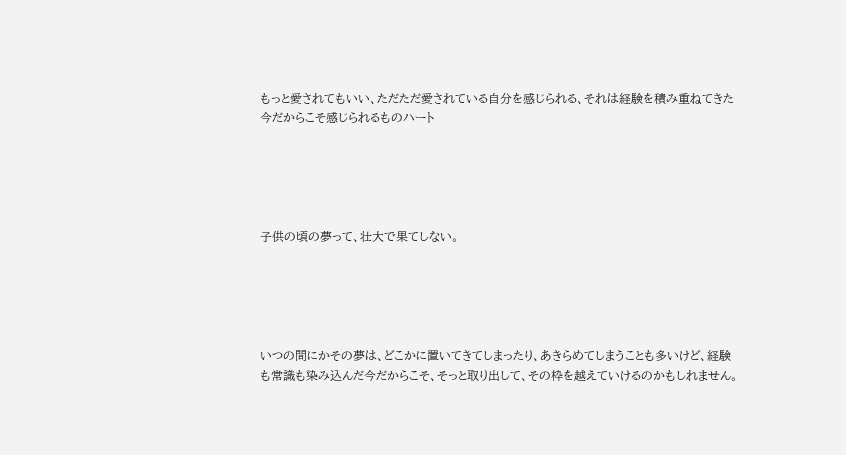もっと愛されてもいい、ただただ愛されている自分を感じられる、それは経験を積み重ねてきた今だからこそ感じられるものハート





子供の頃の夢って、壮大で果てしない。





いつの間にかその夢は、どこかに置いてきてしまったり、あきらめてしまうことも多いけど、経験も常識も染み込んだ今だからこそ、そっと取り出して、その枠を越えていけるのかもしれません。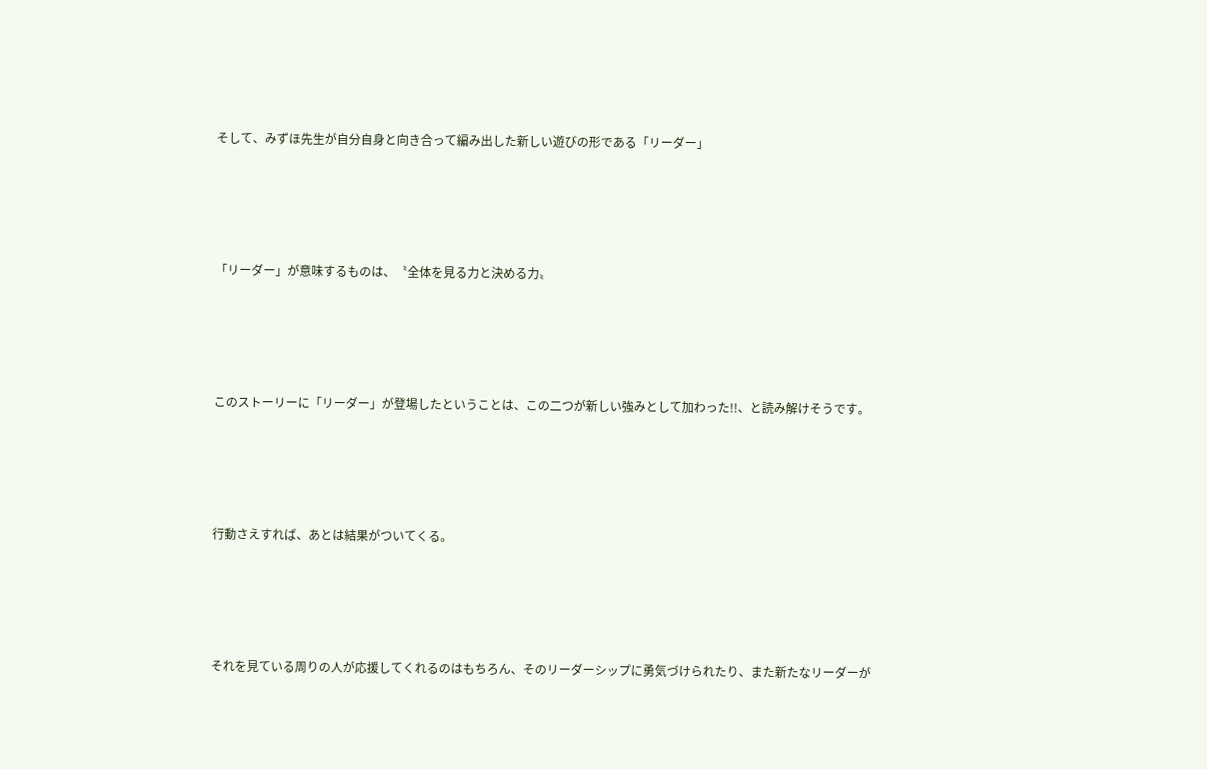そして、みずほ先生が自分自身と向き合って編み出した新しい遊びの形である「リーダー」





「リーダー」が意味するものは、〝全体を見る力と決める力〟





このストーリーに「リーダー」が登場したということは、この二つが新しい強みとして加わった!!、と読み解けそうです。





行動さえすれば、あとは結果がついてくる。





それを見ている周りの人が応援してくれるのはもちろん、そのリーダーシップに勇気づけられたり、また新たなリーダーが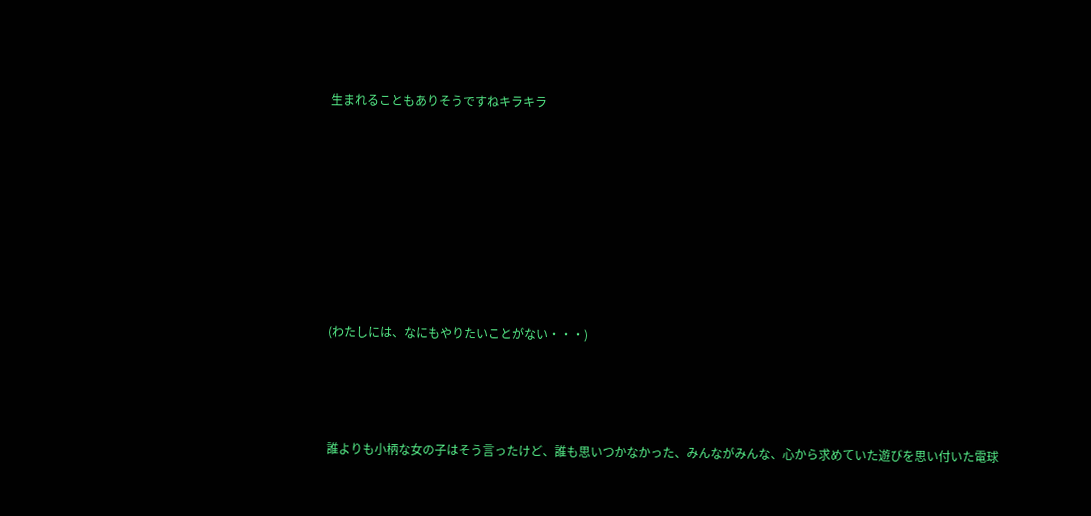生まれることもありそうですねキラキラ











(わたしには、なにもやりたいことがない・・・)





誰よりも小柄な女の子はそう言ったけど、誰も思いつかなかった、みんながみんな、心から求めていた遊びを思い付いた電球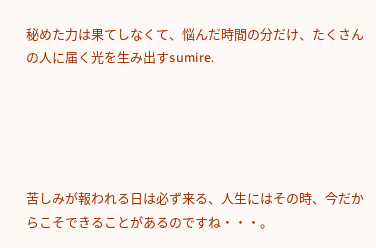秘めた力は果てしなくて、悩んだ時間の分だけ、たくさんの人に届く光を生み出すsumire.





苦しみが報われる日は必ず来る、人生にはその時、今だからこそできることがあるのですね・・・。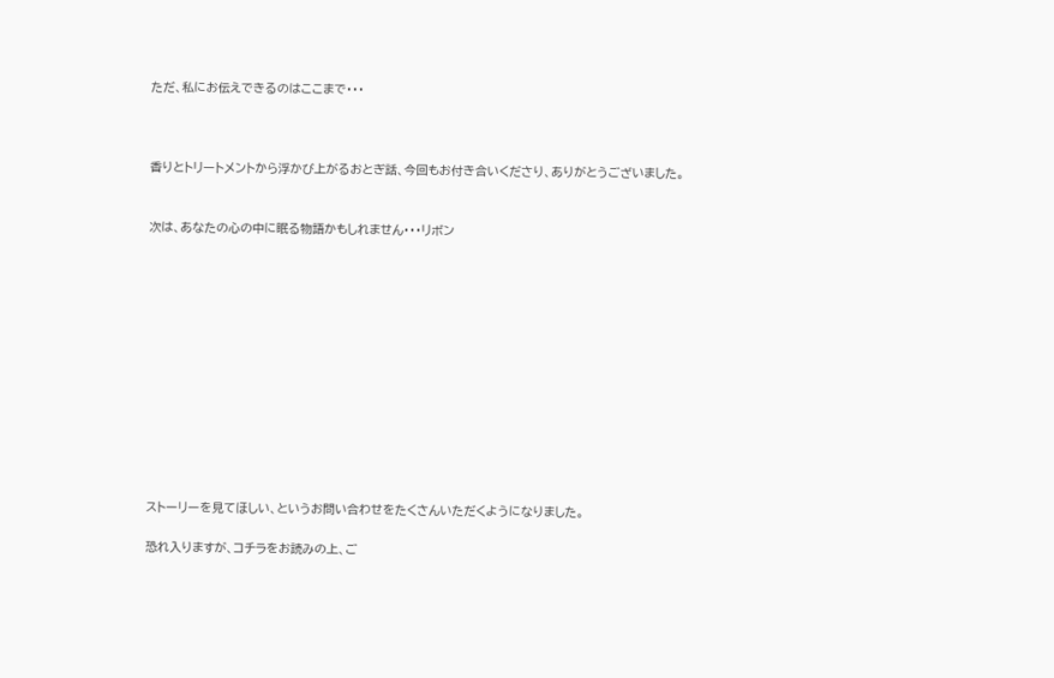ただ、私にお伝えできるのはここまで・・・



香りとトリートメントから浮かび上がるおとぎ話、今回もお付き合いくださり、ありがとうございました。


次は、あなたの心の中に眠る物語かもしれません・・・リボン













ストーリーを見てほしい、というお問い合わせをたくさんいただくようになりました。

恐れ入りますが、コチラをお読みの上、ご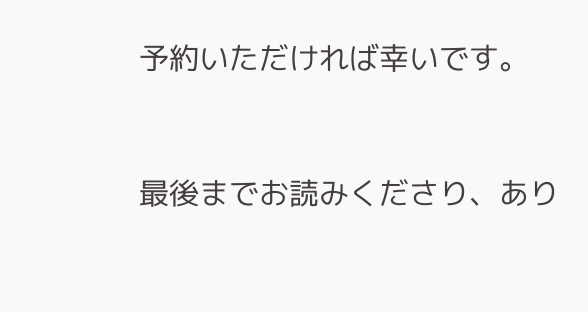予約いただければ幸いです。


最後までお読みくださり、あり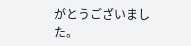がとうございました。